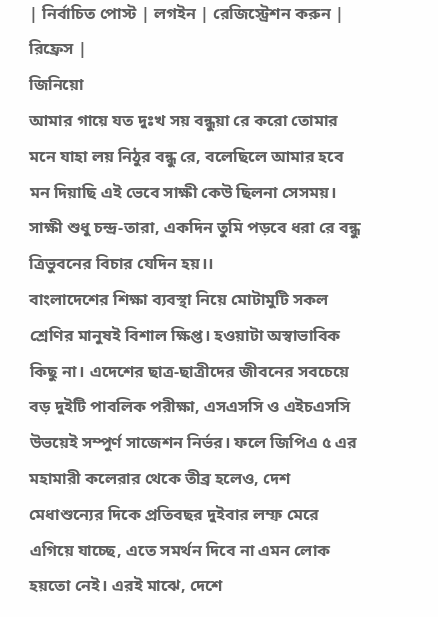| নির্বাচিত পোস্ট | লগইন | রেজিস্ট্রেশন করুন | রিফ্রেস |
জিনিয়ো
আমার গায়ে যত দুঃখ সয় বন্ধুয়া রে করো তোমার মনে যাহা লয় নিঠুর বন্ধু রে, বলেছিলে আমার হবে মন দিয়াছি এই ভেবে সাক্ষী কেউ ছিলনা সেসময়। সাক্ষী শুধু চন্দ্র-তারা, একদিন তুমি পড়বে ধরা রে বন্ধু ত্রিভুবনের বিচার যেদিন হয়।।
বাংলাদেশের শিক্ষা ব্যবস্থা নিয়ে মোটামুটি সকল শ্রেণির মানুষই বিশাল ক্ষিপ্ত। হওয়াটা অস্বাভাবিক কিছু না। এদেশের ছাত্র-ছাত্রীদের জীবনের সবচেয়ে বড় দুইটি পাবলিক পরীক্ষা, এসএসসি ও এইচএসসি উভয়েই সম্পুর্ণ সাজেশন নির্ভর। ফলে জিপিএ ৫ এর মহামারী কলেরার থেকে তীব্র হলেও, দেশ মেধাশুন্যের দিকে প্রতিবছর দুইবার লম্ফ মেরে এগিয়ে যাচ্ছে, এতে সমর্থন দিবে না এমন লোক হয়তো নেই। এরই মাঝে, দেশে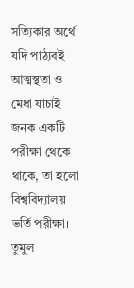সত্যিকার অর্থে যদি পাঠ্যবই আত্মস্থতা ও মেধা যাচাই জনক একটি পরীক্ষা থেকে থাকে, তা হলো বিশ্ববিদ্যালয় ভর্তি পরীক্ষা। তুমুল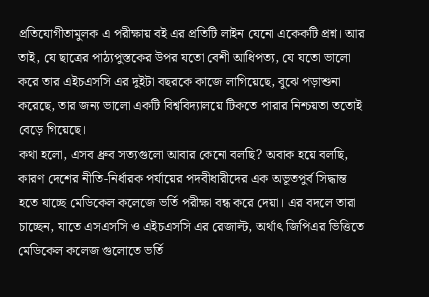প্রতিযোগীতামুলক এ পরীক্ষায় বই এর প্রতিটি লাইন যেনো একেকটি প্রশ্ন। আর তাই, যে ছাত্রের পাঠ্যপুস্তকের উপর যতো বেশী আধিপত্য, যে যতো ভালো করে তার এইচএসসি এর দুইটা বছরকে কাজে লাগিয়েছে, বুঝে পড়াশুনা করেছে, তার জন্য ভালো একটি বিশ্ববিদ্যালয়ে টিকতে পারার নিশ্চয়তা ততোই বেড়ে গিয়েছে।
কথা হলো, এসব ধ্রুব সত্যগুলো আবার কেনো বলছি? অবাক হয়ে বলছি, কারণ দেশের নীতি-নির্ধারক পর্যায়ের পদবীধারীদের এক অভূতপুর্ব সিদ্ধান্ত হতে যাচ্ছে মেডিকেল কলেজে ভর্তি পরীক্ষা বন্ধ করে দেয়া। এর বদলে তারা চাচ্ছেন, যাতে এসএসসি ও এইচএসসি এর রেজাল্ট, অর্থাৎ জিপিএর ভিত্তিতে মেডিকেল কলেজ গুলোতে ভর্তি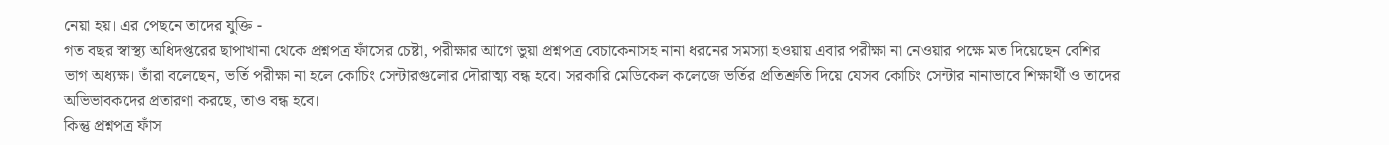নেয়া হয়। এর পেছনে তাদের যুক্তি -
গত বছর স্বাস্থ্য অধিদপ্তরের ছাপাখানা থেকে প্রশ্নপত্র ফাঁসের চেষ্টা, পরীক্ষার আগে ভুয়া প্রশ্নপত্র বেচাকেনাসহ নানা ধরনের সমস্যা হওয়ায় এবার পরীক্ষা না নেওয়ার পক্ষে মত দিয়েছেন বেশির ভাগ অধ্যক্ষ। তাঁরা বলেছেন, ভর্তি পরীক্ষা না হলে কোচিং সেন্টারগুলোর দৌরাত্ম্য বন্ধ হবে। সরকারি মেডিকেল কলেজে ভর্তির প্রতিশ্রুতি দিয়ে যেসব কোচিং সেন্টার নানাভাবে শিক্ষার্থী ও তাদের অভিভাবকদের প্রতারণা করছে, তাও বন্ধ হবে।
কিন্তু প্রশ্নপত্র ফাঁস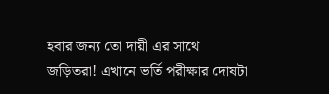হবার জন্য তো দায়ী এর সাথে জড়িতরা! এখানে ভর্তি পরীক্ষার দোষটা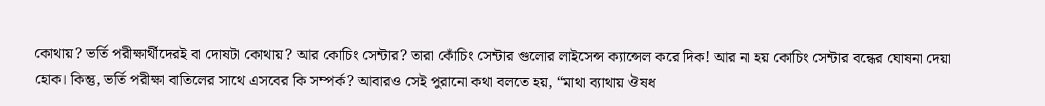কোথায়? ভর্তি পরীক্ষার্থীদেরই বা দোষটা কোথায়? আর কোচিং সেন্টার? তারা কোঁচিং সেন্টার গুলোর লাইসেন্স ক্যান্সেল করে দিক! আর না হয় কোচিং সেন্টার বন্ধের ঘোষনা দেয়া হোক। কিন্তু, ভর্তি পরীক্ষা বাতিলের সাথে এসবের কি সম্পর্ক? আবারও সেই পুরানো কথা বলতে হয়, “মাথা ব্যাথায় ঔষধ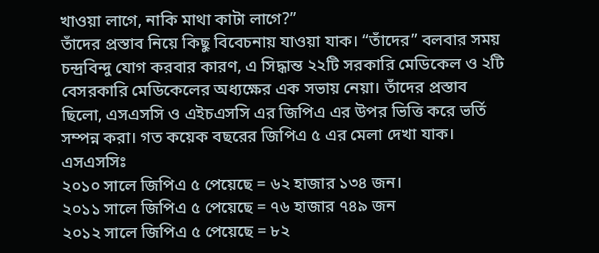খাওয়া লাগে, নাকি মাথা কাটা লাগে?”
তাঁদের প্রস্তাব নিয়ে কিছু বিবেচনায় যাওয়া যাক। “তাঁদের” বলবার সময় চন্দ্রবিন্দু যোগ করবার কারণ, এ সিদ্ধান্ত ২২টি সরকারি মেডিকেল ও ২টি বেসরকারি মেডিকেলের অধ্যক্ষের এক সভায় নেয়া। তাঁদের প্রস্তাব ছিলো, এসএসসি ও এইচএসসি এর জিপিএ এর উপর ভিত্তি করে ভর্তি সম্পন্ন করা। গত কয়েক বছরের জিপিএ ৫ এর মেলা দেখা যাক।
এসএসসিঃ
২০১০ সালে জিপিএ ৫ পেয়েছে = ৬২ হাজার ১৩৪ জন।
২০১১ সালে জিপিএ ৫ পেয়েছে = ৭৬ হাজার ৭৪৯ জন
২০১২ সালে জিপিএ ৫ পেয়েছে = ৮২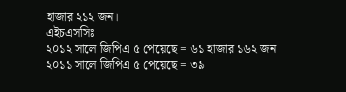হাজার ২১২ জন।
এইচএসসিঃ
২০১২ সালে জিপিএ ৫ পেয়েছে = ৬১ হাজার ১৬২ জন
২০১১ সালে জিপিএ ৫ পেয়েছে = ৩৯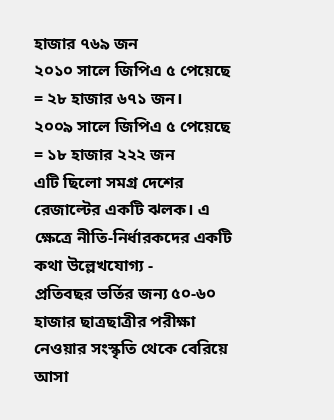হাজার ৭৬৯ জন
২০১০ সালে জিপিএ ৫ পেয়েছে = ২৮ হাজার ৬৭১ জন।
২০০৯ সালে জিপিএ ৫ পেয়েছে = ১৮ হাজার ২২২ জন
এটি ছিলো সমগ্র দেশের রেজাল্টের একটি ঝলক। এ ক্ষেত্রে নীতি-নির্ধারকদের একটি কথা উল্লেখযোগ্য -
প্রতিবছর ভর্তির জন্য ৫০-৬০ হাজার ছাত্রছাত্রীর পরীক্ষা নেওয়ার সংস্কৃতি থেকে বেরিয়ে আসা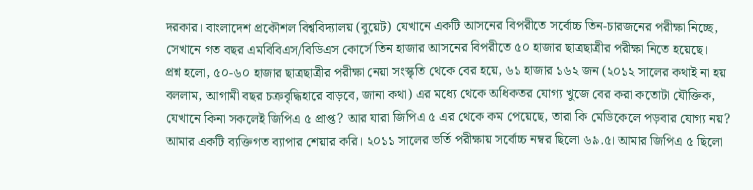দরকার। বাংলাদেশ প্রকৌশল বিশ্ববিদ্যালয় (বুয়েট) যেখানে একটি আসনের বিপরীতে সর্বোচ্চ তিন-চারজনের পরীক্ষা নিচ্ছে, সেখানে গত বছর এমবিবিএস/বিডিএস কোর্সে তিন হাজার আসনের বিপরীতে ৫০ হাজার ছাত্রছাত্রীর পরীক্ষা নিতে হয়েছে।
প্রশ্ন হলো, ৫০-৬০ হাজার ছাত্রছাত্রীর পরীক্ষা নেয়া সংস্কৃতি থেকে বের হয়ে, ৬১ হাজার ১৬২ জন (২০১২ সালের কথাই না হয় বললাম, আগামী বছর চক্রবৃদ্ধিহারে বাড়বে, জানা কথা) এর মধ্যে থেকে অধিকতর যোগ্য খুজে বের করা কতোটা যৌক্তিক, যেখানে কিনা সকলেই জিপিএ ৫ প্রাপ্ত? আর যারা জিপিএ ৫ এর থেকে কম পেয়েছে, তারা কি মেডিকেলে পড়বার যোগ্য নয়?
আমার একটি ব্যক্তিগত ব্যাপার শেয়ার করি। ২০১১ সালের ভর্তি পরীক্ষায় সর্বোচ্চ নম্বর ছিলো ৬৯.৫। আমার জিপিএ ৫ ছিলো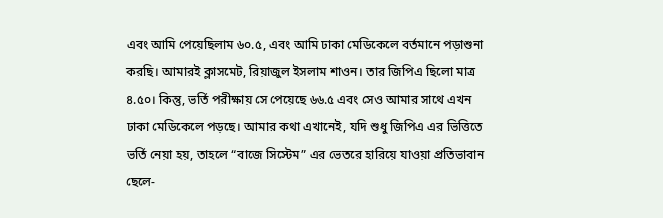এবং আমি পেয়েছিলাম ৬০.৫, এবং আমি ঢাকা মেডিকেলে বর্তমানে পড়াশুনা করছি। আমারই ক্লাসমেট, রিয়াজুল ইসলাম শাওন। তার জিপিএ ছিলো মাত্র ৪.৫০। কিন্তু, ভর্তি পরীক্ষায় সে পেয়েছে ৬৬.৫ এবং সেও আমার সাথে এখন ঢাকা মেডিকেলে পড়ছে। আমার কথা এখানেই, যদি শুধু জিপিএ এর ভিত্তিতে ভর্তি নেয়া হয়, তাহলে “বাজে সিস্টেম” এর ভেতরে হারিয়ে যাওয়া প্রতিভাবান ছেলে-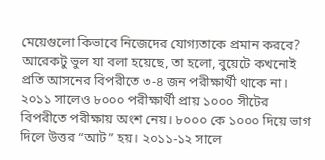মেয়েগুলো কিভাবে নিজেদের যোগ্যতাকে প্রমান করবে?
আরেকটু ভুল যা বলা হয়েছে, তা হলো, বুয়েটে কখনোই প্রতি আসনের বিপরীতে ৩-৪ জন পরীক্ষার্থী থাকে না। ২০১১ সালেও ৮০০০ পরীক্ষার্থী প্রায় ১০০০ সীটের বিপরীতে পরীক্ষায় অংশ নেয়। ৮০০০ কে ১০০০ দিয়ে ভাগ দিলে উত্তর “আট” হয়। ২০১১-১২ সালে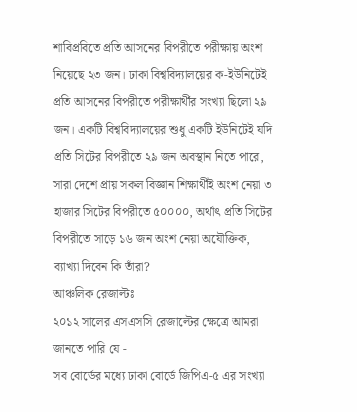শাবিপ্রবিতে প্রতি আসনের বিপরীতে পরীক্ষায় অংশ নিয়েছে ২৩ জন। ঢাকা বিশ্ববিদ্যালয়ের ক-ইউনিটেই প্রতি আসনের বিপরীতে পরীক্ষার্থীর সংখ্যা ছিলো ২৯ জন। একটি বিশ্ববিদ্যালয়ের শুধু একটি ইউনিটেই যদি প্রতি সিটের বিপরীতে ২৯ জন অবস্থান নিতে পারে, সারা দেশে প্রায় সকল বিজ্ঞান শিক্ষার্থীই অংশ নেয়া ৩ হাজার সিটের বিপরীতে ৫০০০০, অর্থাৎ প্রতি সিটের বিপরীতে সাড়ে ১৬ জন অংশ নেয়া অযৌক্তিক, ব্যাখ্যা দিবেন কি তাঁরা?
আঞ্চলিক রেজাল্টঃ
২০১২ সালের এসএসসি রেজাল্টের ক্ষেত্রে আমরা জানতে পারি যে -
সব বোর্ডের মধ্যে ঢাকা বোর্ডে জিপিএ-৫ এর সংখ্যা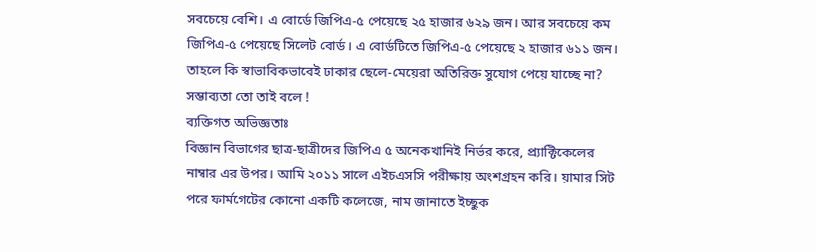সবচেয়ে বেশি। এ বোর্ডে জিপিএ-৫ পেয়েছে ২৫ হাজার ৬২৯ জন। আর সবচেয়ে কম জিপিএ-৫ পেয়েছে সিলেট বোর্ড। এ বোর্ডটিতে জিপিএ-৫ পেয়েছে ২ হাজার ৬১১ জন।
তাহলে কি স্বাভাবিকভাবেই ঢাকার ছেলে-মেয়েরা অতিরিক্ত সুযোগ পেয়ে যাচ্ছে না? সম্ভাব্যতা তো তাই বলে !
ব্যক্তিগত অভিজ্ঞতাঃ
বিজ্ঞান বিভাগের ছাত্র-ছাত্রীদের জিপিএ ৫ অনেকখানিই নির্ভর করে, প্র্যাক্টিকেলের নাম্বার এর উপর। আমি ২০১১ সালে এইচএসসি পরীক্ষায় অংশগ্রহন করি। য়ামার সিট পরে ফার্মগেটের কোনো একটি কলেজে, নাম জানাতে ইচ্ছুক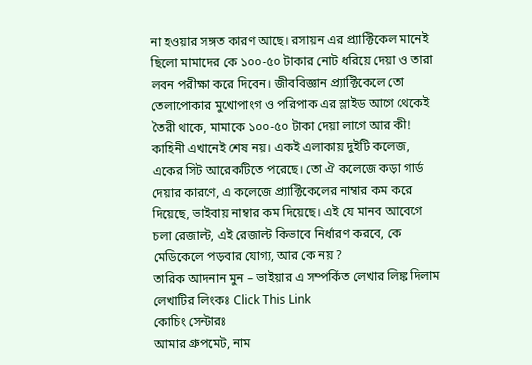না হওয়ার সঙ্গত কারণ আছে। রসায়ন এর প্র্যাক্টিকেল মানেই ছিলো মামাদের কে ১০০-৫০ টাকার নোট ধরিয়ে দেয়া ও তারা লবন পরীক্ষা করে দিবেন। জীববিজ্ঞান প্র্যাক্টিকেলে তো তেলাপোকার মুখোপাংগ ও পরিপাক এর স্লাইড আগে থেকেই তৈরী থাকে, মামাকে ১০০-৫০ টাকা দেয়া লাগে আর কী! কাহিনী এখানেই শেষ নয়। একই এলাকায় দুইটি কলেজ, একের সিট আরেকটিতে পরেছে। তো ঐ কলেজে কড়া গার্ড দেয়ার কারণে, এ কলেজে প্র্যাক্টিকেলের নাম্বার কম করে দিয়েছে, ভাইবায় নাম্বার কম দিয়েছে। এই যে মানব আবেগে চলা রেজাল্ট, এই রেজাল্ট কিভাবে নির্ধারণ করবে, কে মেডিকেলে পড়বার যোগ্য, আর কে নয় ?
তারিক আদনান মুন – ভাইয়ার এ সম্পর্কিত লেখার লিঙ্ক দিলাম
লেখাটির লিংকঃ Click This Link
কোচিং সেন্টারঃ
আমার গ্রুপমেট, নাম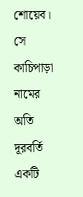শোয়েব। সে কাচিপাড়া নামের অতি দূরবর্তি একটি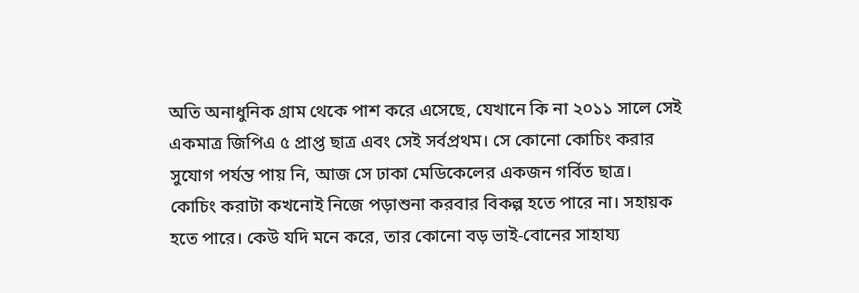অতি অনাধুনিক গ্রাম থেকে পাশ করে এসেছে, যেখানে কি না ২০১১ সালে সেই একমাত্র জিপিএ ৫ প্রাপ্ত ছাত্র এবং সেই সর্বপ্রথম। সে কোনো কোচিং করার সুযোগ পর্যন্ত পায় নি, আজ সে ঢাকা মেডিকেলের একজন গর্বিত ছাত্র।
কোচিং করাটা কখনোই নিজে পড়াশুনা করবার বিকল্প হতে পারে না। সহায়ক হতে পারে। কেউ যদি মনে করে, তার কোনো বড় ভাই-বোনের সাহায্য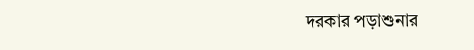দরকার পড়াশুনার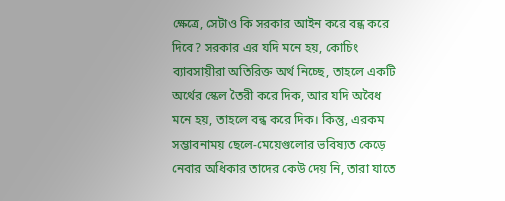ক্ষেত্রে, সেটাও কি সরকার আইন করে বন্ধ করে দিবে? সরকার এর যদি মনে হয়, কোচিং ব্যাবসায়ীরা অতিরিক্ত অর্থ নিচ্ছে, তাহলে একটি অর্থের স্কেল তৈরী করে দিক, আর যদি অবৈধ মনে হয়, তাহলে বন্ধ করে দিক। কিন্তু, এরকম সম্ভাবনাময় ছেলে-মেয়েগুলোর ভবিষ্যত কেড়ে নেবার অধিকার তাদের কেউ দেয় নি, তারা যাতে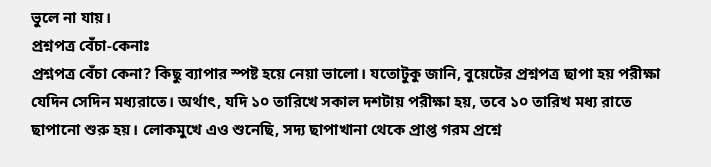ভুলে না যায়।
প্রশ্নপত্র বেঁচা-কেনাঃ
প্রশ্নপত্র বেঁচা কেনা? কিছু ব্যাপার স্পষ্ট হয়ে নেয়া ভালো। যতোটুকু জানি, বুয়েটের প্রশ্নপত্র ছাপা হয় পরীক্ষা যেদিন সেদিন মধ্যরাতে। অর্থাৎ, যদি ১০ তারিখে সকাল দশটায় পরীক্ষা হয়, তবে ১০ তারিখ মধ্য রাতে ছাপানো শুরু হয়। লোকমুখে এও শুনেছি, সদ্য ছাপাখানা থেকে প্রাপ্ত গরম প্রশ্নে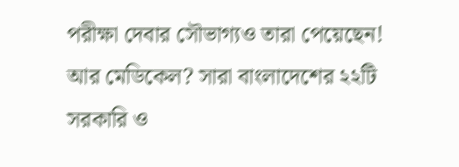পরীক্ষা দেবার সৌভাগ্যও তারা পেয়েছেন!
আর মেডিকেল? সারা বাংলাদেশের ২২টি সরকারি ও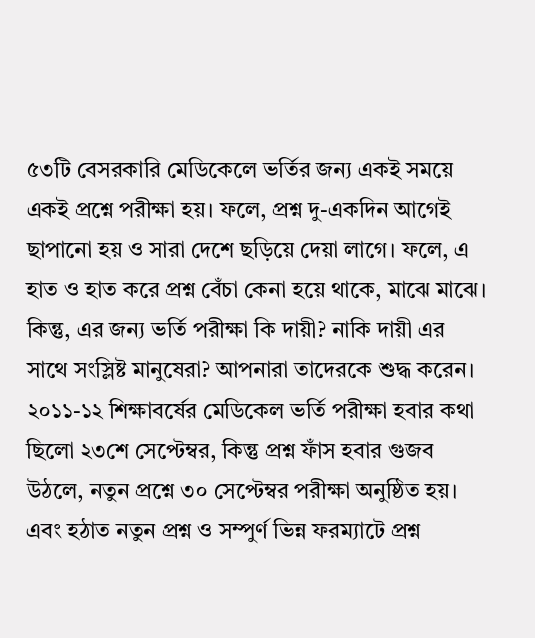৫৩টি বেসরকারি মেডিকেলে ভর্তির জন্য একই সময়ে একই প্রশ্নে পরীক্ষা হয়। ফলে, প্রশ্ন দু-একদিন আগেই ছাপানো হয় ও সারা দেশে ছড়িয়ে দেয়া লাগে। ফলে, এ হাত ও হাত করে প্রশ্ন বেঁচা কেনা হয়ে থাকে, মাঝে মাঝে। কিন্তু, এর জন্য ভর্তি পরীক্ষা কি দায়ী? নাকি দায়ী এর সাথে সংস্লিষ্ট মানুষেরা? আপনারা তাদেরকে শুদ্ধ করেন। ২০১১-১২ শিক্ষাবর্ষের মেডিকেল ভর্তি পরীক্ষা হবার কথা ছিলো ২৩শে সেপ্টেম্বর, কিন্তু প্রশ্ন ফাঁস হবার গুজব উঠলে, নতুন প্রশ্নে ৩০ সেপ্টেম্বর পরীক্ষা অনুষ্ঠিত হয়। এবং হঠাত নতুন প্রশ্ন ও সম্পুর্ণ ভিন্ন ফরম্যাটে প্রশ্ন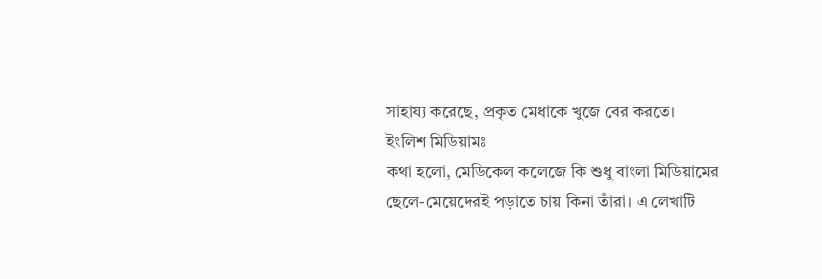সাহায্য করেছে, প্রকৃত মেধাকে খুজে বের করতে।
ইংলিশ মিডিয়ামঃ
কথা হলো, মেডিকেল কলেজে কি শুধু বাংলা মিডিয়ামের ছেলে-মেয়েদেরই পড়াতে চায় কিনা তাঁরা। এ লেখাটি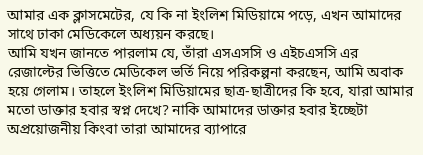আমার এক ক্লাসমেটের, যে কি না ইংলিশ মিডিয়ামে পড়ে, এখন আমাদের সাথে ঢাকা মেডিকেলে অধ্যয়ন করছে।
আমি যখন জানতে পারলাম যে, তাঁরা এসএসসি ও এইচএসসি এর রেজাল্টের ভিত্তিতে মেডিকেল ভর্তি নিয়ে পরিকল্পনা করছেন, আমি অবাক হয়ে গেলাম। তাহলে ইংলিশ মিডিয়ামের ছাত্র-ছাত্রীদের কি হবে, যারা আমার মতো ডাক্তার হবার স্বপ্ন দেখে? নাকি আমাদের ডাক্তার হবার ইচ্ছেটা অপ্রয়োজনীয় কিংবা তারা আমাদের ব্যাপারে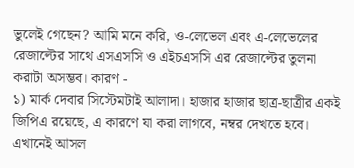ভুলেই গেছেন? আমি মনে করি, ও-লেভেল এবং এ-লেভেলের রেজাল্টের সাথে এসএসসি ও এইচএসসি এর রেজাল্টের তুলনা করাটা অসম্ভব। কারণ -
১) মার্ক দেবার সিস্টেমটাই আলাদা। হাজার হাজার ছাত্র-ছাত্রীর একই জিপিএ রয়েছে, এ কারণে যা করা লাগবে, নম্বর দেখতে হবে। এখানেই আসল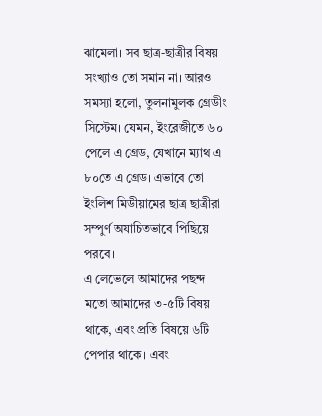ঝামেলা। সব ছাত্র-ছাত্রীর বিষয় সংখ্যাও তো সমান না। আরও সমস্যা হলো, তুলনামুলক গ্রেডীং সিস্টেম। যেমন, ইংরেজীতে ৬০ পেলে এ গ্রেড, যেখানে ম্যাথ এ ৮০তে এ গ্রেড। এভাবে তো ইংলিশ মিডীয়ামের ছাত্র ছাত্রীরা সম্পুর্ণ অযাচিতভাবে পিছিয়ে পরবে।
এ লেভেলে আমাদের পছন্দ মতো আমাদের ৩-৫টি বিষয় থাকে, এবং প্রতি বিষয়ে ৬টি পেপার থাকে। এবং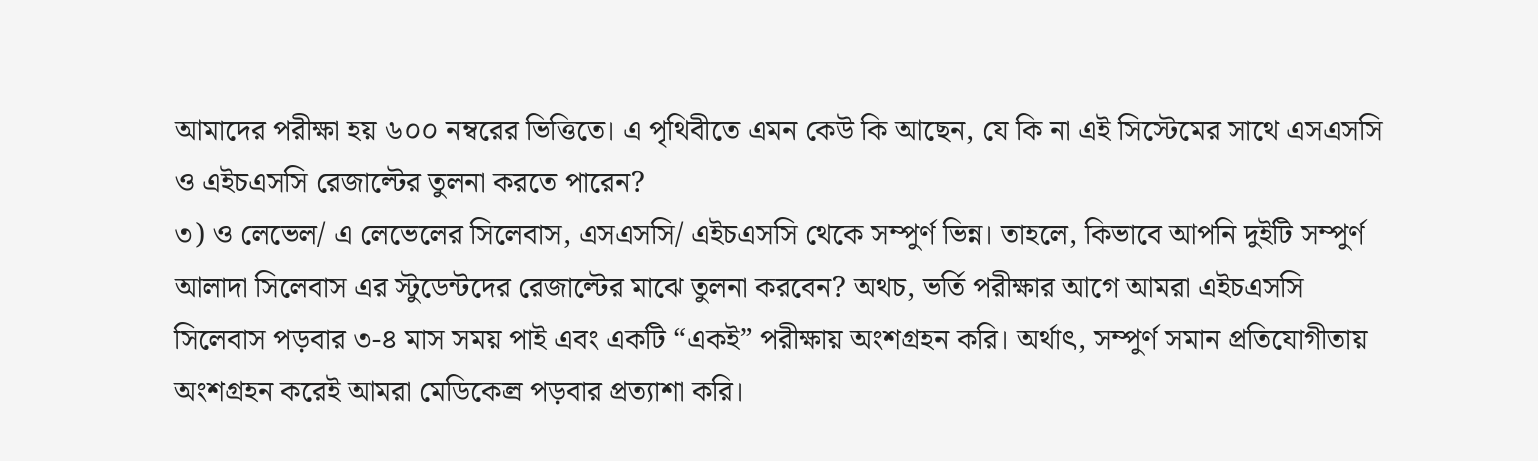আমাদের পরীক্ষা হয় ৬০০ নম্বরের ভিত্তিতে। এ পৃথিবীতে এমন কেউ কি আছেন, যে কি না এই সিস্টেমের সাথে এসএসসি ও এইচএসসি রেজাল্টের তুলনা করতে পারেন?
৩) ও লেভেল/ এ লেভেলের সিলেবাস, এসএসসি/ এইচএসসি থেকে সম্পুর্ণ ভিন্ন। তাহলে, কিভাবে আপনি দুইটি সম্পুর্ণ আলাদা সিলেবাস এর স্টুডেন্টদের রেজাল্টের মাঝে তুলনা করবেন? অথচ, ভর্তি পরীক্ষার আগে আমরা এইচএসসি সিলেবাস পড়বার ৩-৪ মাস সময় পাই এবং একটি “একই” পরীক্ষায় অংশগ্রহন করি। অর্থাৎ, সম্পুর্ণ সমান প্রতিযোগীতায় অংশগ্রহন করেই আমরা মেডিকেল্র পড়বার প্রত্যাশা করি।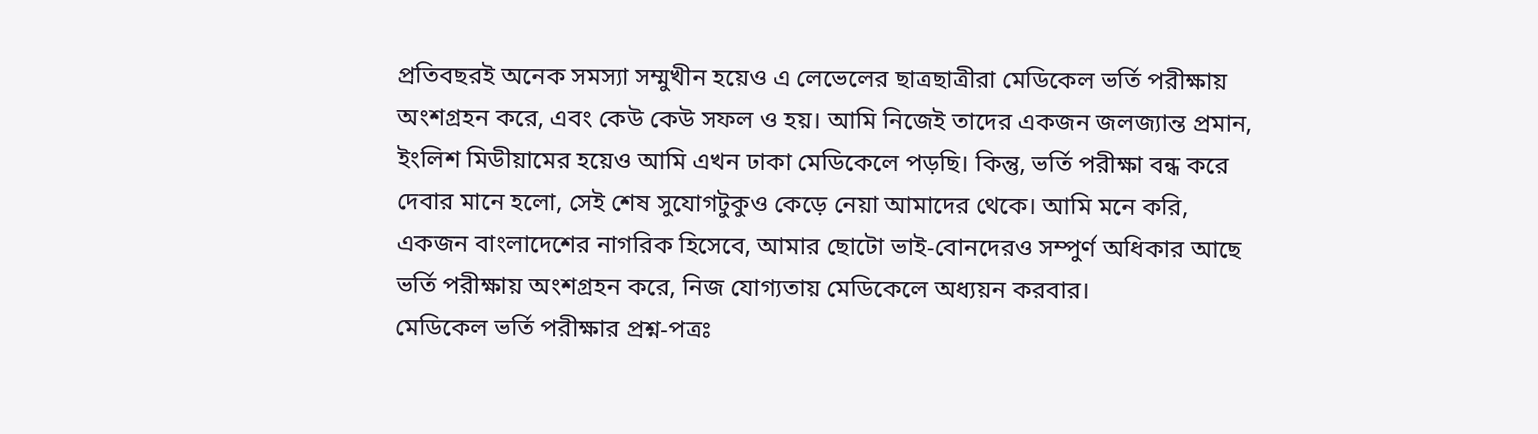প্রতিবছরই অনেক সমস্যা সম্মুখীন হয়েও এ লেভেলের ছাত্রছাত্রীরা মেডিকেল ভর্তি পরীক্ষায় অংশগ্রহন করে, এবং কেউ কেউ সফল ও হয়। আমি নিজেই তাদের একজন জলজ্যান্ত প্রমান, ইংলিশ মিডীয়ামের হয়েও আমি এখন ঢাকা মেডিকেলে পড়ছি। কিন্তু, ভর্তি পরীক্ষা বন্ধ করে দেবার মানে হলো, সেই শেষ সুযোগটুকুও কেড়ে নেয়া আমাদের থেকে। আমি মনে করি, একজন বাংলাদেশের নাগরিক হিসেবে, আমার ছোটো ভাই-বোনদেরও সম্পুর্ণ অধিকার আছে ভর্তি পরীক্ষায় অংশগ্রহন করে, নিজ যোগ্যতায় মেডিকেলে অধ্যয়ন করবার।
মেডিকেল ভর্তি পরীক্ষার প্রশ্ন-পত্রঃ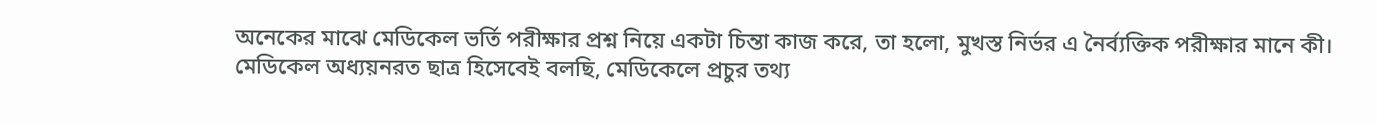অনেকের মাঝে মেডিকেল ভর্তি পরীক্ষার প্রশ্ন নিয়ে একটা চিন্তা কাজ করে, তা হলো, মুখস্ত নির্ভর এ নৈর্ব্যক্তিক পরীক্ষার মানে কী। মেডিকেল অধ্যয়নরত ছাত্র হিসেবেই বলছি, মেডিকেলে প্রচুর তথ্য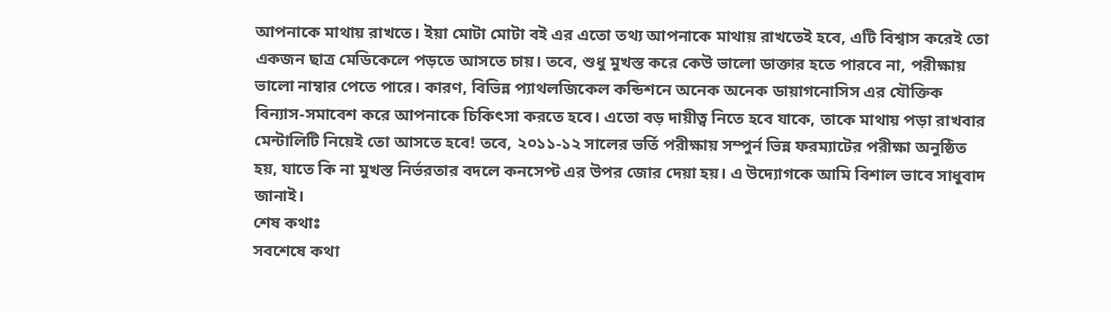আপনাকে মাথায় রাখতে। ইয়া মোটা মোটা বই এর এতো তথ্য আপনাকে মাথায় রাখতেই হবে, এটি বিশ্বাস করেই তো একজন ছাত্র মেডিকেলে পড়তে আসতে চায়। তবে, শুধু মুখস্ত করে কেউ ভালো ডাক্তার হতে পারবে না, পরীক্ষায় ভালো নাম্বার পেতে পারে। কারণ, বিভিন্ন প্যাথলজিকেল কন্ডিশনে অনেক অনেক ডায়াগনোসিস এর যৌক্তিক বিন্যাস-সমাবেশ করে আপনাকে চিকিৎসা করতে হবে। এতো বড় দায়ীত্ব নিতে হবে যাকে, তাকে মাথায় পড়া রাখবার মেন্টালিটি নিয়েই তো আসতে হবে! তবে, ২০১১-১২ সালের ভর্তি পরীক্ষায় সম্পুর্ন ভিন্ন ফরম্যাটের পরীক্ষা অনুষ্ঠিত হয়, যাতে কি না মুখস্ত নির্ভরতার বদলে কনসেপ্ট এর উপর জোর দেয়া হয়। এ উদ্যোগকে আমি বিশাল ভাবে সাধুবাদ জানাই।
শেষ কথাঃ
সবশেষে কথা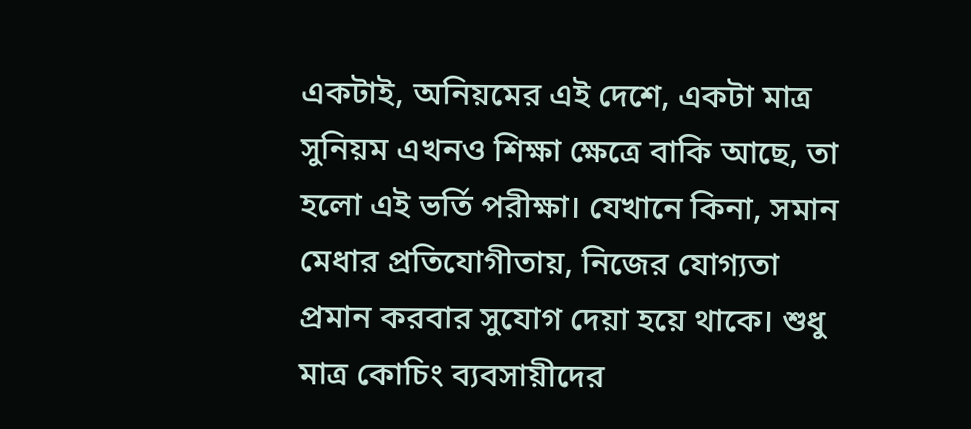একটাই, অনিয়মের এই দেশে, একটা মাত্র সুনিয়ম এখনও শিক্ষা ক্ষেত্রে বাকি আছে, তা হলো এই ভর্তি পরীক্ষা। যেখানে কিনা, সমান মেধার প্রতিযোগীতায়, নিজের যোগ্যতা প্রমান করবার সুযোগ দেয়া হয়ে থাকে। শুধু মাত্র কোচিং ব্যবসায়ীদের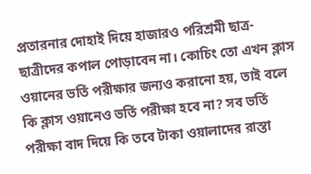প্রতারনার দোহাই দিয়ে হাজারও পরিশ্রমী ছাত্র-ছাত্রীদের কপাল পোড়াবেন না। কোচিং তো এখন ক্লাস ওয়ানের ভর্তি পরীক্ষার জন্যও করানো হয়, তাই বলে কি ক্লাস ওয়ানেও ভর্তি পরীক্ষা হবে না? সব ভর্তি পরীক্ষা বাদ দিয়ে কি তবে টাকা ওয়ালাদের রাস্তা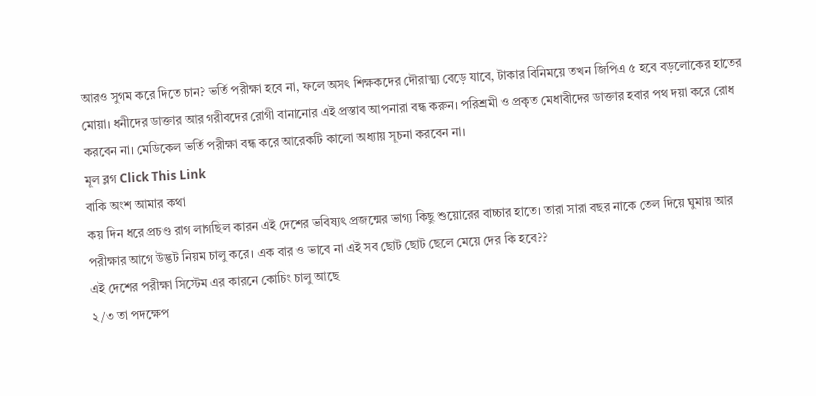আরও সুগম করে দিতে চান? ভর্তি পরীক্ষা হবে না, ফলে অসৎ শিক্ষকদের দৌরাত্ম্য বেড়ে যাবে, টাকার বিনিময়ে তখন জিপিএ ৫ হবে বড়লোকের হাতের মোয়া। ধনীদের ডাক্তার আর গরীবদের রোগী বানানোর এই প্রস্তাব আপনারা বন্ধ করুন। পরিশ্রমী ও প্রকৃত মেধাবীদের ডাক্তার হবার পথ দয়া করে রোধ করবেন না। মেডিকেল ভর্তি পরীক্ষা বন্ধ করে আরেকটি কালো অধ্যায় সূচনা করবেন না।
মূল ব্লগ Click This Link
বাকি অংশ আমার কথা
কয় দিন ধরে প্রচণ্ড রাগ লাগছিল কারন এই দেশের ভবিষ্যৎ প্রজন্মের ভাগ্য কিছু শুয়োরের বাচ্চার হাতে। তারা সারা বছর নাকে তেল দিয়ে ঘুমায় আর পরীক্ষার আগে উদ্ভট নিয়ম চালু করে। এক বার ও ভাবে না এই সব ছোট ছোট ছেলে মেয়ে দের কি হবে??
এই দেশের পরীক্ষা সিস্টেম এর কারনে কোচিং চালু আছে
২/৩ তা পদক্ষেপ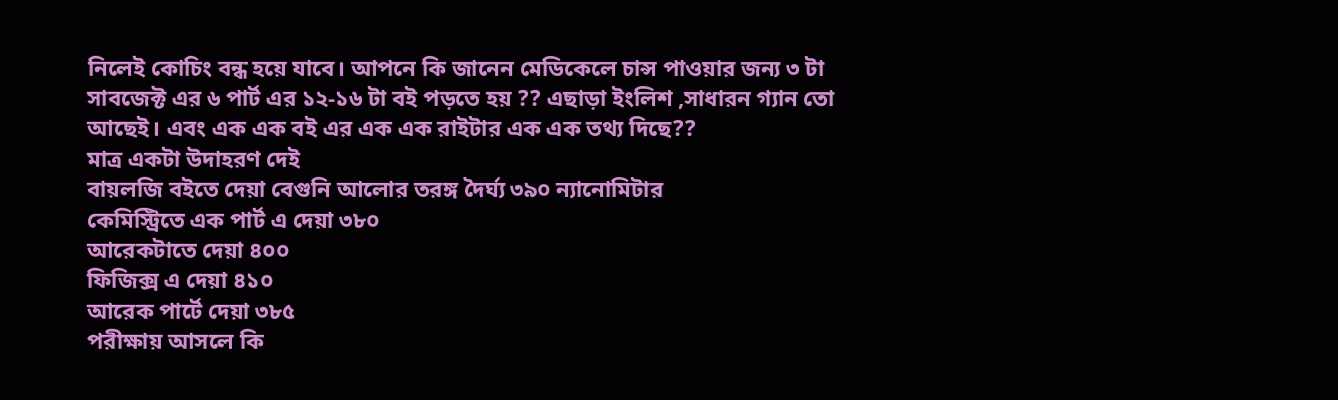নিলেই কোচিং বন্ধ হয়ে যাবে। আপনে কি জানেন মেডিকেলে চান্স পাওয়ার জন্য ৩ টা সাবজেক্ট এর ৬ পার্ট এর ১২-১৬ টা বই পড়তে হয় ?? এছাড়া ইংলিশ ,সাধারন গ্যান তো আছেই। এবং এক এক বই এর এক এক রাইটার এক এক তথ্য দিছে??
মাত্র একটা উদাহরণ দেই
বায়লজি বইতে দেয়া বেগুনি আলোর তরঙ্গ দৈর্ঘ্য ৩৯০ ন্যানোমিটার
কেমিস্ট্রিতে এক পার্ট এ দেয়া ৩৮০
আরেকটাতে দেয়া ৪০০
ফিজিক্স এ দেয়া ৪১০
আরেক পার্টে দেয়া ৩৮৫
পরীক্ষায় আসলে কি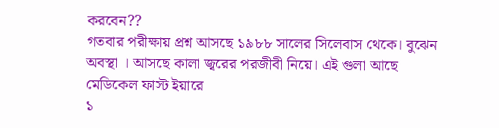করবেন??
গতবার পরীক্ষায় প্রশ্ন আসছে ১৯৮৮ সালের সিলেবাস থেকে। বুঝেন অবস্থা । আসছে কালা জ্বরের পরজীবী নিয়ে। এই গুলা আছে মেডিকেল ফাস্ট ইয়ারে
১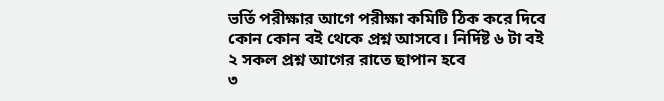ভর্তি পরীক্ষার আগে পরীক্ষা কমিটি ঠিক করে দিবে কোন কোন বই থেকে প্রশ্ন আসবে। নির্দিষ্ট ৬ টা বই
২ সকল প্রশ্ন আগের রাতে ছাপান হবে
৩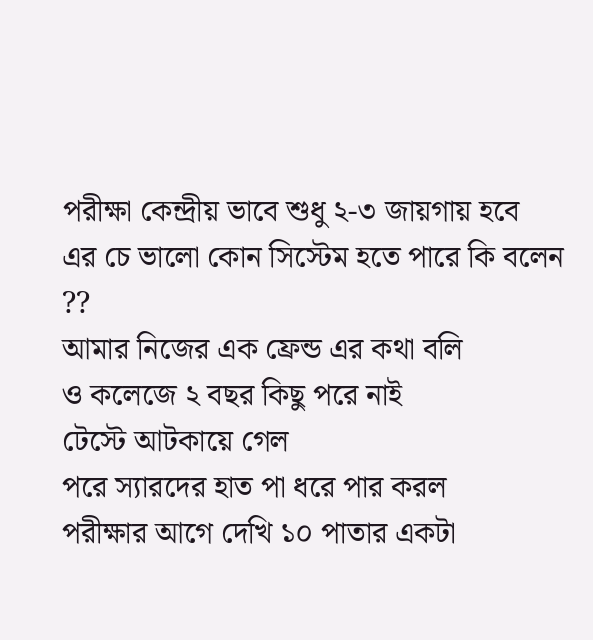পরীক্ষা কেন্দ্রীয় ভাবে শুধু ২-৩ জায়গায় হবে
এর চে ভালো কোন সিস্টেম হতে পারে কি বলেন ??
আমার নিজের এক ফ্রেন্ড এর কথা বলি
ও কলেজে ২ বছর কিছু পরে নাই
টেস্টে আটকায়ে গেল
পরে স্যারদের হাত পা ধরে পার করল
পরীক্ষার আগে দেখি ১০ পাতার একটা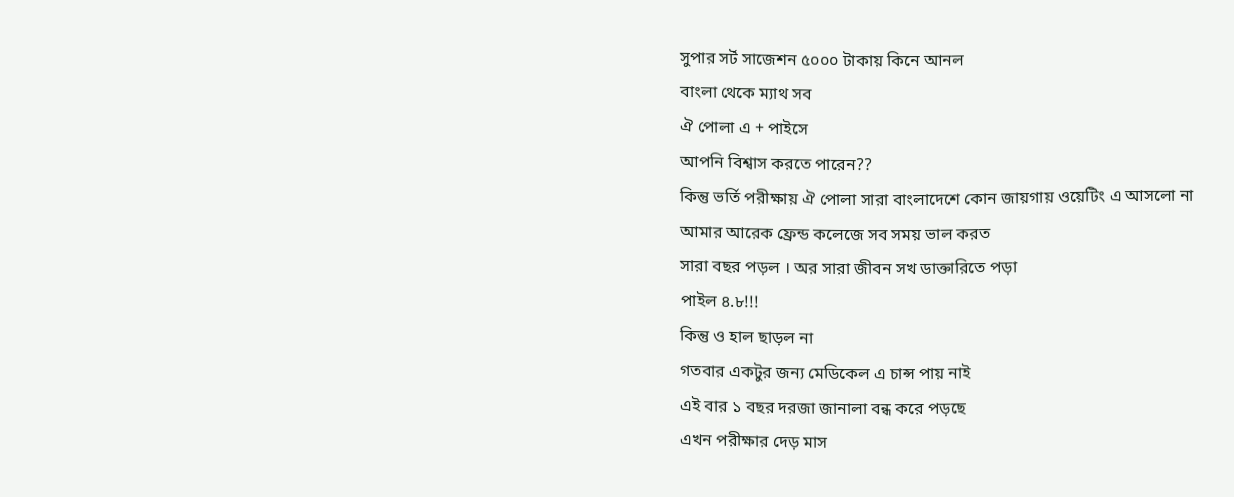সুপার সর্ট সাজেশন ৫০০০ টাকায় কিনে আনল
বাংলা থেকে ম্যাথ সব
ঐ পোলা এ + পাইসে
আপনি বিশ্বাস করতে পারেন??
কিন্তু ভর্তি পরীক্ষায় ঐ পোলা সারা বাংলাদেশে কোন জায়গায় ওয়েটিং এ আসলো না
আমার আরেক ফ্রেন্ড কলেজে সব সময় ভাল করত
সারা বছর পড়ল । অর সারা জীবন সখ ডাক্তারিতে পড়া
পাইল ৪.৮!!!
কিন্তু ও হাল ছাড়ল না
গতবার একটুর জন্য মেডিকেল এ চান্স পায় নাই
এই বার ১ বছর দরজা জানালা বন্ধ করে পড়ছে
এখন পরীক্ষার দেড় মাস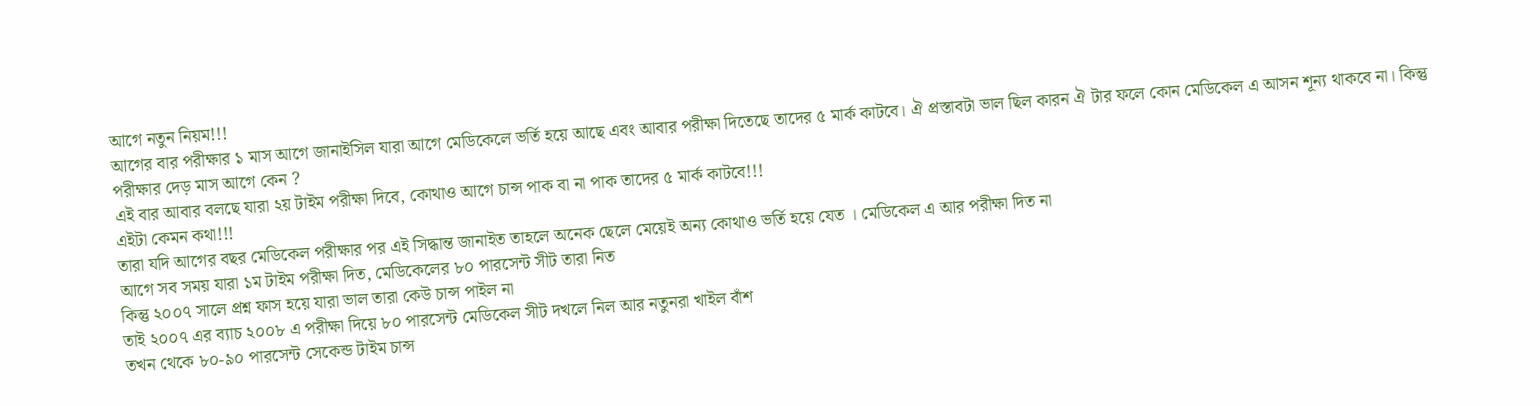আগে নতুন নিয়ম!!!
আগের বার পরীক্ষার ১ মাস আগে জানাইসিল যারা আগে মেডিকেলে ভর্তি হয়ে আছে এবং আবার পরীক্ষা দিতেছে তাদের ৫ মার্ক কাটবে। ঐ প্রস্তাবটা ভাল ছিল কারন ঐ টার ফলে কোন মেডিকেল এ আসন শূন্য থাকবে না। কিন্তু পরীক্ষার দেড় মাস আগে কেন ?
এই বার আবার বলছে যারা ২য় টাইম পরীক্ষা দিবে, কোথাও আগে চান্স পাক বা না পাক তাদের ৫ মার্ক কাটবে!!!
এইটা কেমন কথা!!!
তারা যদি আগের বছর মেডিকেল পরীক্ষার পর এই সিদ্ধান্ত জানাইত তাহলে অনেক ছেলে মেয়েই অন্য কোথাও ভর্তি হয়ে যেত । মেডিকেল এ আর পরীক্ষা দিত না
আগে সব সময় যারা ১ম টাইম পরীক্ষা দিত, মেডিকেলের ৮০ পারসেন্ট সীট তারা নিত
কিন্তু ২০০৭ সালে প্রশ্ন ফাস হয়ে যারা ভাল তারা কেউ চান্স পাইল না
তাই ২০০৭ এর ব্যাচ ২০০৮ এ পরীক্ষা দিয়ে ৮০ পারসেন্ট মেডিকেল সীট দখলে নিল আর নতুনরা খাইল বাঁশ
তখন থেকে ৮০-৯০ পারসেন্ট সেকেন্ড টাইম চান্স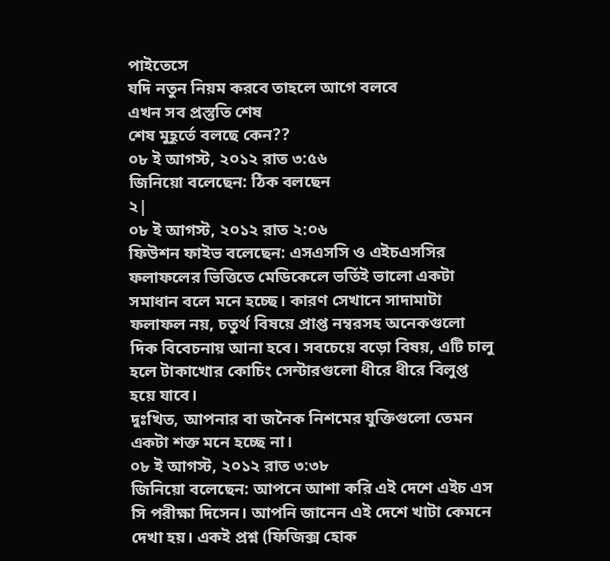পাইতেসে
যদি নতুন নিয়ম করবে তাহলে আগে বলবে
এখন সব প্রস্তুতি শেষ
শেষ মুহূর্তে বলছে কেন??
০৮ ই আগস্ট, ২০১২ রাত ৩:৫৬
জিনিয়ো বলেছেন: ঠিক বলছেন
২|
০৮ ই আগস্ট, ২০১২ রাত ২:০৬
ফিউশন ফাইভ বলেছেন: এসএসসি ও এইচএসসির ফলাফলের ভিত্তিতে মেডিকেলে ভর্তিই ভালো একটা সমাধান বলে মনে হচ্ছে। কারণ সেখানে সাদামাটা ফলাফল নয়, চতুর্থ বিষয়ে প্রাপ্ত নম্বরসহ অনেকগুলো দিক বিবেচনায় আনা হবে। সবচেয়ে বড়ো বিষয়, এটি চালু হলে টাকাখোর কোচিং সেন্টারগুলো ধীরে ধীরে বিলুপ্ত হয়ে যাবে।
দুঃখিত, আপনার বা জনৈক নিশমের যুক্তিগুলো তেমন একটা শক্ত মনে হচ্ছে না।
০৮ ই আগস্ট, ২০১২ রাত ৩:৩৮
জিনিয়ো বলেছেন: আপনে আশা করি এই দেশে এইচ এস সি পরীক্ষা দিসেন। আপনি জানেন এই দেশে খাটা কেমনে দেখা হয়। একই প্রশ্ন (ফিজিক্স হোক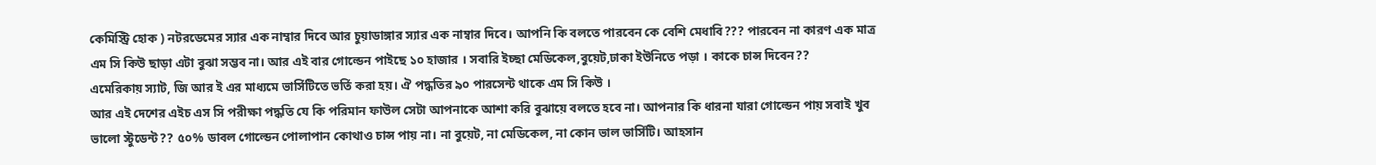কেমিস্ট্রি হোক ) নটরডেমের স্যার এক নাম্বার দিবে আর চুয়াডাঙ্গার স্যার এক নাম্বার দিবে। আপনি কি বলতে পারবেন কে বেশি মেধাবি??? পারবেন না কারণ এক মাত্র এম সি কিউ ছাড়া এটা বুঝা সম্ভব না। আর এই বার গোল্ডেন পাইছে ১০ হাজার । সবারি ইচ্ছা মেডিকেল,বুয়েট,ঢাকা ইউনিতে পড়া । কাকে চান্স দিবেন??
এমেরিকায় স্যাট, জি আর ই এর মাধ্যমে ভার্সিটিতে ভর্তি করা হয়। ঐ পদ্ধতির ৯০ পারসেন্ট থাকে এম সি কিউ ।
আর এই দেশের এইচ এস সি পরীক্ষা পদ্ধতি যে কি পরিমান ফাউল সেটা আপনাকে আশা করি বুঝায়ে বলতে হবে না। আপনার কি ধারনা যারা গোল্ডেন পায় সবাই খুব ভালো স্টুডেন্ট?? ৫০% ডাবল গোল্ডেন পোলাপান কোথাও চান্স পায় না। না বুয়েট, না মেডিকেল, না কোন ভাল ভার্সিটি। আহসান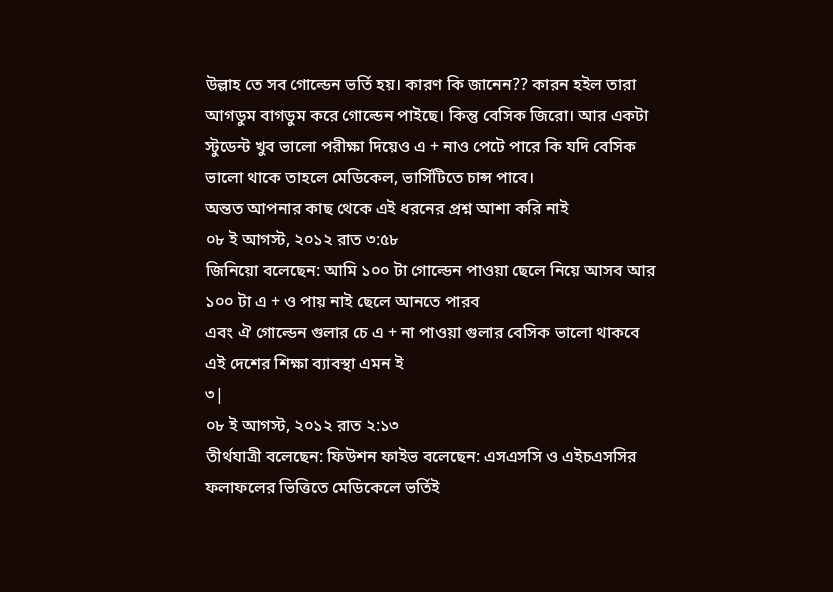উল্লাহ তে সব গোল্ডেন ভর্তি হয়। কারণ কি জানেন?? কারন হইল তারা আগডুম বাগডুম করে গোল্ডেন পাইছে। কিন্তু বেসিক জিরো। আর একটা স্টুডেন্ট খুব ভালো পরীক্ষা দিয়েও এ + নাও পেটে পারে কি যদি বেসিক ভালো থাকে তাহলে মেডিকেল, ভার্সিটিতে চান্স পাবে।
অন্তত আপনার কাছ থেকে এই ধরনের প্রশ্ন আশা করি নাই
০৮ ই আগস্ট, ২০১২ রাত ৩:৫৮
জিনিয়ো বলেছেন: আমি ১০০ টা গোল্ডেন পাওয়া ছেলে নিয়ে আসব আর ১০০ টা এ + ও পায় নাই ছেলে আনতে পারব
এবং ঐ গোল্ডেন গুলার চে এ + না পাওয়া গুলার বেসিক ভালো থাকবে
এই দেশের শিক্ষা ব্যাবস্থা এমন ই
৩|
০৮ ই আগস্ট, ২০১২ রাত ২:১৩
তীর্থযাত্রী বলেছেন: ফিউশন ফাইভ বলেছেন: এসএসসি ও এইচএসসির ফলাফলের ভিত্তিতে মেডিকেলে ভর্তিই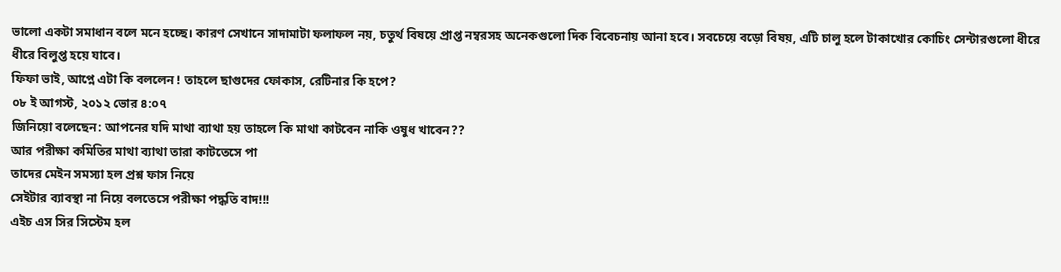ভালো একটা সমাধান বলে মনে হচ্ছে। কারণ সেখানে সাদামাটা ফলাফল নয়, চতুর্থ বিষয়ে প্রাপ্ত নম্বরসহ অনেকগুলো দিক বিবেচনায় আনা হবে। সবচেয়ে বড়ো বিষয়, এটি চালু হলে টাকাখোর কোচিং সেন্টারগুলো ধীরে ধীরে বিলুপ্ত হয়ে যাবে।
ফিফা ভাই, আপ্নে এটা কি বললেন ! তাহলে ছাগুদের ফোকাস, রেটিনার কি হপে?
০৮ ই আগস্ট, ২০১২ ভোর ৪:০৭
জিনিয়ো বলেছেন: আপনের যদি মাথা ব্যাথা হয় তাহলে কি মাথা কাটবেন নাকি ওষুধ খাবেন??
আর পরীক্ষা কমিতির মাথা ব্যাথা তারা কাটতেসে পা
তাদের মেইন সমস্যা হল প্রশ্ন ফাস নিয়ে
সেইটার ব্যাবস্থা না নিয়ে বলতেসে পরীক্ষা পদ্ধতি বাদ!!!
এইচ এস সির সিস্টেম হল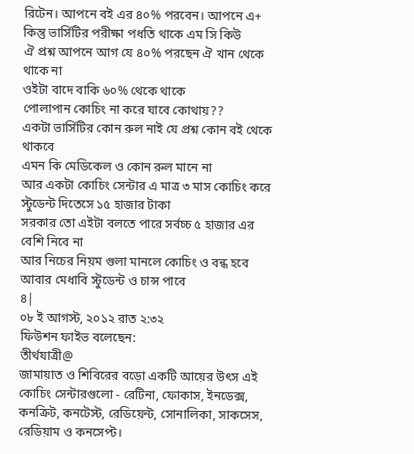রিটেন। আপনে বই এর ৪০% পরবেন। আপনে এ+
কিন্তু ভার্সিটির পরীক্ষা পধতি থাকে এম সি কিউ
ঐ প্রশ্ন আপনে আগ যে ৪০% পরছেন ঐ খান থেকে থাকে না
ওইটা বাদে বাকি ৬০% থেকে থাকে
পোলাপান কোচিং না করে যাবে কোথায়??
একটা ভার্সিটির কোন রুল নাই যে প্রশ্ন কোন বই থেকে থাকবে
এমন কি মেডিকেল ও কোন রুল মানে না
আর একটা কোচিং সেন্টার এ মাত্র ৩ মাস কোচিং করে স্টুডেন্ট দিতেসে ১৫ হাজার টাকা
সরকার তো এইটা বলতে পারে সর্বচ্চ ৫ হাজার এর বেশি নিবে না
আর নিচের নিয়ম গুলা মানলে কোচিং ও বন্ধ হবে আবার মেধাবি স্টুডেন্ট ও চান্স পাবে
৪|
০৮ ই আগস্ট, ২০১২ রাত ২:৩২
ফিউশন ফাইভ বলেছেন:
তীর্থযাত্রী@
জামায়াত ও শিবিরের বড়ো একটি আয়ের উৎস এই কোচিং সেন্টারগুলো - রেটিনা, ফোকাস, ইনডেক্স, কনক্রিট, কনটেস্ট, রেডিয়েন্ট, সোনালিকা, সাকসেস, রেডিয়াম ও কনসেপ্ট।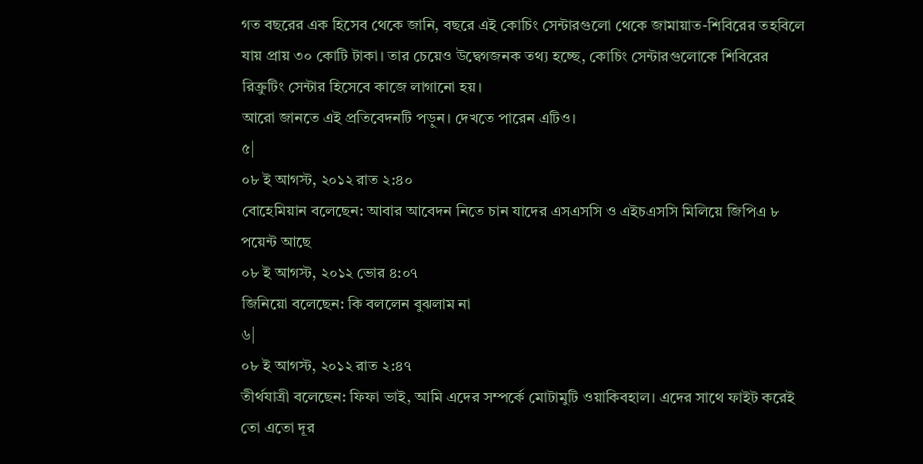গত বছরের এক হিসেব থেকে জানি, বছরে এই কোচিং সেন্টারগুলো থেকে জামায়াত-শিবিরের তহবিলে যায় প্রায় ৩০ কোটি টাকা। তার চেয়েও উদ্বেগজনক তথ্য হচ্ছে, কোচিং সেন্টারগুলোকে শিবিরের রিক্রুটিং সেন্টার হিসেবে কাজে লাগানো হয়।
আরো জানতে এই প্রতিবেদনটি পড়ুন। দেখতে পারেন এটিও।
৫|
০৮ ই আগস্ট, ২০১২ রাত ২:৪০
বোহেমিয়ান বলেছেন: আবার আবেদন নিতে চান যাদের এসএসসি ও এইচএসসি মিলিয়ে জিপিএ ৮ পয়েন্ট আছে
০৮ ই আগস্ট, ২০১২ ভোর ৪:০৭
জিনিয়ো বলেছেন: কি বললেন বুঝলাম না
৬|
০৮ ই আগস্ট, ২০১২ রাত ২:৪৭
তীর্থযাত্রী বলেছেন: ফিফা ভাই, আমি এদের সম্পর্কে মোটামুটি ওয়াকিবহাল। এদের সাথে ফাইট করেই তো এতো দূর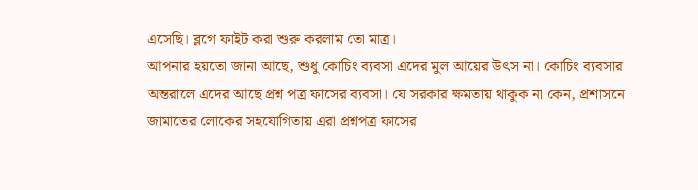এসেছি। ব্লগে ফাইট করা শুরু করলাম তো মাত্র।
আপনার হয়তো জানা আছে, শুধু কোচিং ব্যবসা এদের মুল আয়ের উৎস না। কোচিং ব্যবসার অন্তরালে এদের আছে প্রশ্ন পত্র ফাসের ব্যবসা। যে সরকার ক্ষমতায় থাকুক না কেন, প্রশাসনে জামাতের লোকের সহযোগিতায় এরা প্রশ্নপত্র ফাসের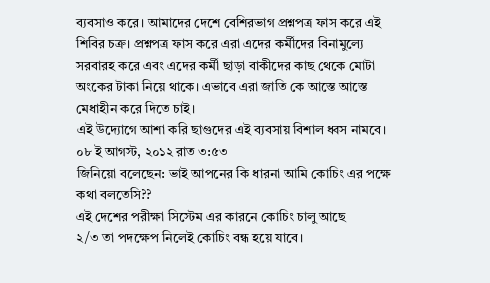ব্যবসাও করে। আমাদের দেশে বেশিরভাগ প্রশ্নপত্র ফাস করে এই শিবির চক্র। প্রশ্নপত্র ফাস করে এরা এদের কর্মীদের বিনামুল্যে সরবারহ করে এবং এদের কর্মী ছাড়া বাকীদের কাছ থেকে মোটা অংকের টাকা নিয়ে থাকে। এভাবে এরা জাতি কে আস্তে আস্তে মেধাহীন করে দিতে চাই।
এই উদ্যোগে আশা করি ছাগুদের এই ব্যবসায় বিশাল ধ্বস নামবে।
০৮ ই আগস্ট, ২০১২ রাত ৩:৫৩
জিনিয়ো বলেছেন: ভাই আপনের কি ধারনা আমি কোচিং এর পক্ষে কথা বলতেসি??
এই দেশের পরীক্ষা সিস্টেম এর কারনে কোচিং চালু আছে
২/৩ তা পদক্ষেপ নিলেই কোচিং বন্ধ হয়ে যাবে।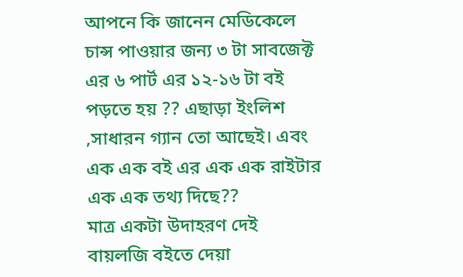আপনে কি জানেন মেডিকেলে চান্স পাওয়ার জন্য ৩ টা সাবজেক্ট এর ৬ পার্ট এর ১২-১৬ টা বই পড়তে হয় ?? এছাড়া ইংলিশ ,সাধারন গ্যান তো আছেই। এবং এক এক বই এর এক এক রাইটার এক এক তথ্য দিছে??
মাত্র একটা উদাহরণ দেই
বায়লজি বইতে দেয়া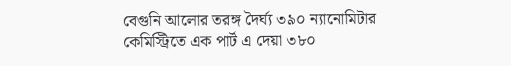বেগুনি আলোর তরঙ্গ দৈর্ঘ্য ৩৯০ ন্যানোমিটার
কেমিস্ট্রিতে এক পার্ট এ দেয়া ৩৮০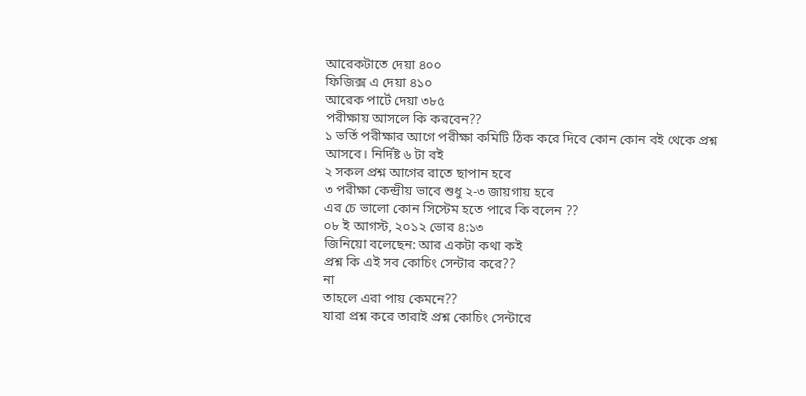আরেকটাতে দেয়া ৪০০
ফিজিক্স এ দেয়া ৪১০
আরেক পার্টে দেয়া ৩৮৫
পরীক্ষায় আসলে কি করবেন??
১ ভর্তি পরীক্ষার আগে পরীক্ষা কমিটি ঠিক করে দিবে কোন কোন বই থেকে প্রশ্ন আসবে। নির্দিষ্ট ৬ টা বই
২ সকল প্রশ্ন আগের রাতে ছাপান হবে
৩ পরীক্ষা কেন্দ্রীয় ভাবে শুধু ২-৩ জায়গায় হবে
এর চে ভালো কোন সিস্টেম হতে পারে কি বলেন ??
০৮ ই আগস্ট, ২০১২ ভোর ৪:১৩
জিনিয়ো বলেছেন: আর একটা কথা কই
প্রশ্ন কি এই সব কোচিং সেন্টার করে??
না
তাহলে এরা পায় কেমনে??
যারা প্রশ্ন করে তারাই প্রশ্ন কোচিং সেন্টারে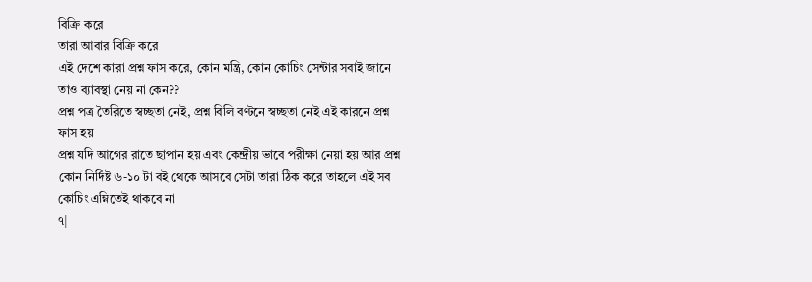বিক্রি করে
তারা আবার বিক্রি করে
এই দেশে কারা প্রশ্ন ফাস করে, কোন মন্ত্রি, কোন কোচিং সেন্টার সবাই জানে তাও ব্যাবস্থা নেয় না কেন??
প্রশ্ন পত্র তৈরিতে স্বচ্ছতা নেই, প্রশ্ন বিলি বণ্টনে স্বচ্ছতা নেই এই কারনে প্রশ্ন ফাস হয়
প্রশ্ন যদি আগের রাতে ছাপান হয় এবং কেন্দ্রীয় ভাবে পরীক্ষা নেয়া হয় আর প্রশ্ন কোন নির্দিষ্ট ৬-১০ টা বই থেকে আসবে সেটা তারা ঠিক করে তাহলে এই সব কোচিং এম্নিতেই থাকবে না
৭|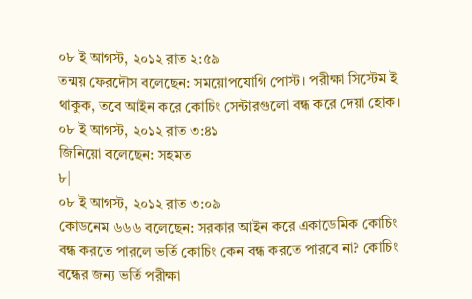০৮ ই আগস্ট, ২০১২ রাত ২:৫৯
তন্ময় ফেরদৌস বলেছেন: সময়োপযোগি পোস্ট। পরীক্ষা সিস্টেম ই থাকুক, তবে আইন করে কোচিং সেন্টারগুলো বন্ধ করে দেয়া হোক।
০৮ ই আগস্ট, ২০১২ রাত ৩:৪১
জিনিয়ো বলেছেন: সহমত
৮|
০৮ ই আগস্ট, ২০১২ রাত ৩:০৯
কোডনেম ৬৬৬ বলেছেন: সরকার আইন করে একাডেমিক কোচিং বন্ধ করতে পারলে ভর্তি কোচিং কেন বন্ধ করতে পারবে না? কোচিং বন্ধের জন্য ভর্তি পরীক্ষা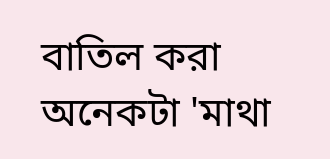বাতিল করা অনেকটা 'মাথা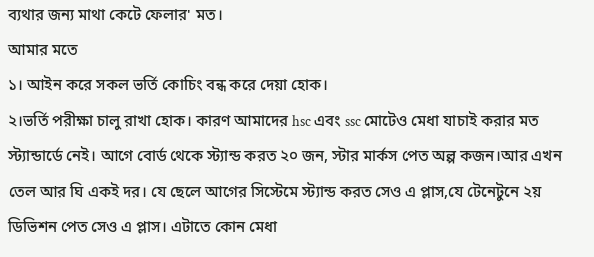ব্যথার জন্য মাথা কেটে ফেলার' মত।
আমার মতে
১। আইন করে সকল ভর্তি কোচিং বন্ধ করে দেয়া হোক।
২।ভর্তি পরীক্ষা চালু রাখা হোক। কারণ আমাদের hsc এবং ssc মোটেও মেধা যাচাই করার মত স্ট্যান্ডার্ডে নেই। আগে বোর্ড থেকে স্ট্যান্ড করত ২০ জন, স্টার মার্কস পেত অল্প কজন।আর এখন তেল আর ঘি একই দর। যে ছেলে আগের সিস্টেমে স্ট্যান্ড করত সেও এ প্লাস,যে টেনেটুনে ২য় ডিভিশন পেত সেও এ প্লাস। এটাতে কোন মেধা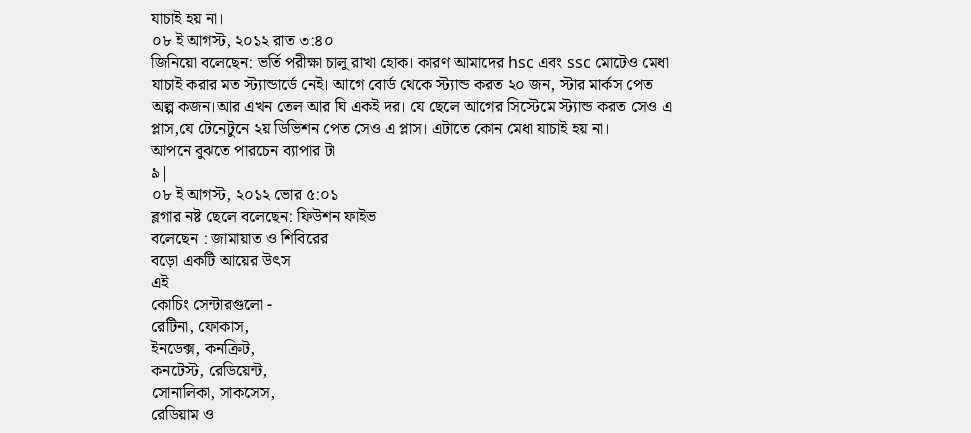যাচাই হয় না।
০৮ ই আগস্ট, ২০১২ রাত ৩:৪০
জিনিয়ো বলেছেন: ভর্তি পরীক্ষা চালু রাখা হোক। কারণ আমাদের hsc এবং ssc মোটেও মেধা যাচাই করার মত স্ট্যান্ডার্ডে নেই। আগে বোর্ড থেকে স্ট্যান্ড করত ২০ জন, স্টার মার্কস পেত অল্প কজন।আর এখন তেল আর ঘি একই দর। যে ছেলে আগের সিস্টেমে স্ট্যান্ড করত সেও এ প্লাস,যে টেনেটুনে ২য় ডিভিশন পেত সেও এ প্লাস। এটাতে কোন মেধা যাচাই হয় না।
আপনে বুঝতে পারচেন ব্যাপার টা
৯|
০৮ ই আগস্ট, ২০১২ ভোর ৫:০১
ব্লগার নষ্ট ছেলে বলেছেন: ফিউশন ফাইভ
বলেছেন : জামায়াত ও শিবিরের
বড়ো একটি আয়ের উৎস
এই
কোচিং সেন্টারগুলো -
রেটিনা, ফোকাস,
ইনডেক্স, কনক্রিট,
কনটেস্ট, রেডিয়েন্ট,
সোনালিকা, সাকসেস,
রেডিয়াম ও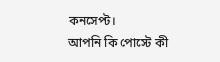কনসেপ্ট।
আপনি কি পোস্টে কী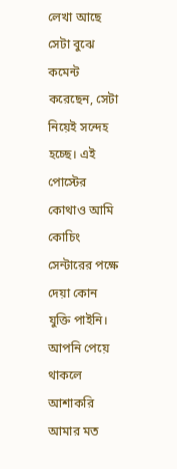লেখা আছে সেটা বুঝে কমেন্ট করেছেন, সেটা নিয়েই সন্দেহ হচ্ছে। এই পোস্টের কোথাও আমি কোচিং সেন্টারের পক্ষে দেয়া কোন যুক্তি পাইনি। আপনি পেয়ে থাকলে আশাকরি আমার মত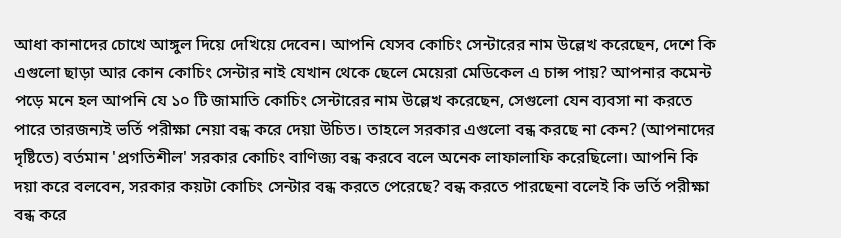আধা কানাদের চোখে আঙ্গুল দিয়ে দেখিয়ে দেবেন। আপনি যেসব কোচিং সেন্টারের নাম উল্লেখ করেছেন, দেশে কি এগুলো ছাড়া আর কোন কোচিং সেন্টার নাই যেখান থেকে ছেলে মেয়েরা মেডিকেল এ চান্স পায়? আপনার কমেন্ট পড়ে মনে হল আপনি যে ১০ টি জামাতি কোচিং সেন্টারের নাম উল্লেখ করেছেন, সেগুলো যেন ব্যবসা না করতে পারে তারজন্যই ভর্তি পরীক্ষা নেয়া বন্ধ করে দেয়া উচিত। তাহলে সরকার এগুলো বন্ধ করছে না কেন? (আপনাদের দৃষ্টিতে) বর্তমান 'প্রগতিশীল' সরকার কোচিং বাণিজ্য বন্ধ করবে বলে অনেক লাফালাফি করেছিলো। আপনি কি দয়া করে বলবেন, সরকার কয়টা কোচিং সেন্টার বন্ধ করতে পেরেছে? বন্ধ করতে পারছেনা বলেই কি ভর্তি পরীক্ষা বন্ধ করে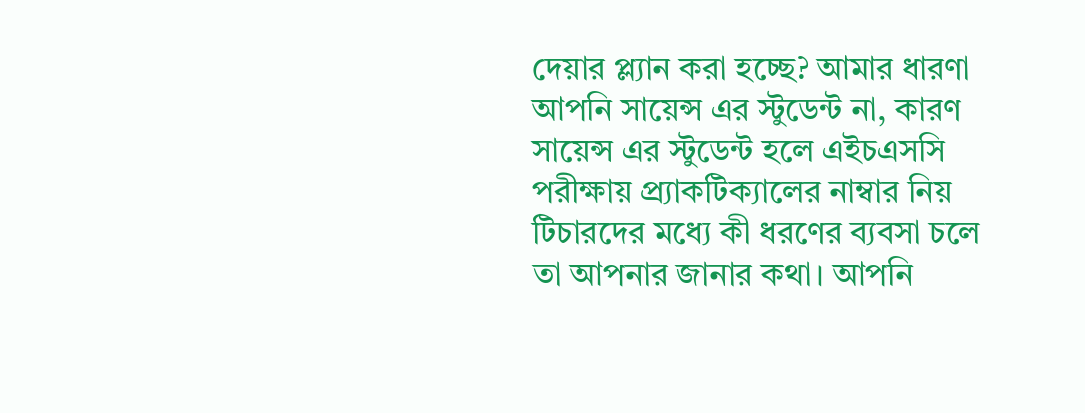দেয়ার প্ল্যান করা হচ্ছে? আমার ধারণা আপনি সায়েন্স এর স্টুডেন্ট না, কারণ সায়েন্স এর স্টুডেন্ট হলে এইচএসসি পরীক্ষায় প্র্যাকটিক্যালের নাম্বার নিয় টিচারদের মধ্যে কী ধরণের ব্যবসা চলে তা আপনার জানার কথা। আপনি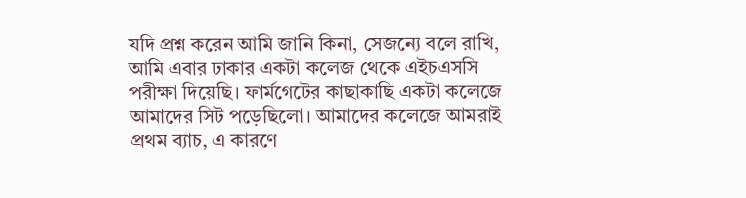যদি প্রশ্ন করেন আমি জানি কিনা, সেজন্যে বলে রাখি, আমি এবার ঢাকার একটা কলেজ থেকে এইচএসসি পরীক্ষা দিয়েছি। ফার্মগেটের কাছাকাছি একটা কলেজে আমাদের সিট পড়েছিলো। আমাদের কলেজে আমরাই প্রথম ব্যাচ, এ কারণে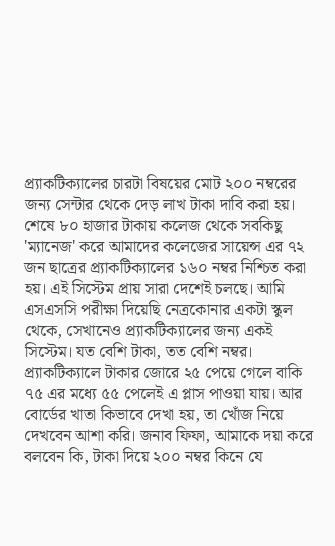প্র্যাকটিক্যালের চারটা বিষয়ের মোট ২০০ নম্বরের জন্য সেন্টার থেকে দেড় লাখ টাকা দাবি করা হয়। শেষে ৮০ হাজার টাকায় কলেজ থেকে সবকিছু 'ম্যানেজ' করে আমাদের কলেজের সায়েন্স এর ৭২ জন ছাত্রের প্র্যাকটিক্যালের ১৬০ নম্বর নিশ্চিত করা হয়। এই সিস্টেম প্রায় সারা দেশেই চলছে। আমি এসএসসি পরীক্ষা দিয়েছি নেত্রকোনার একটা স্কুল থেকে, সেখানেও প্র্যাকটিক্যালের জন্য একই সিস্টেম। যত বেশি টাকা, তত বেশি নম্বর। প্র্যাকটিক্যালে টাকার জোরে ২৫ পেয়ে গেলে বাকি ৭৫ এর মধ্যে ৫৫ পেলেই এ প্লাস পাওয়া যায়। আর বোর্ডের খাতা কিভাবে দেখা হয়, তা খোঁজ নিয়ে দেখবেন আশা করি। জনাব ফিফা, আমাকে দয়া করে বলবেন কি, টাকা দিয়ে ২০০ নম্বর কিনে যে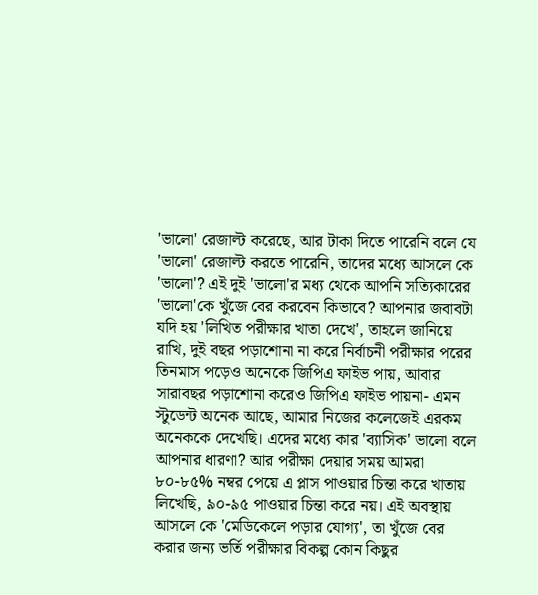'ভালো' রেজাল্ট করেছে, আর টাকা দিতে পারেনি বলে যে 'ভালো' রেজাল্ট করতে পারেনি, তাদের মধ্যে আসলে কে 'ভালো'? এই দুই 'ভালো'র মধ্য থেকে আপনি সত্যিকারের 'ভালো'কে খুঁজে বের করবেন কিভাবে? আপনার জবাবটা যদি হয় 'লিখিত পরীক্ষার খাতা দেখে', তাহলে জানিয়ে রাখি, দুই বছর পড়াশোনা না করে নির্বাচনী পরীক্ষার পরের তিনমাস পড়েও অনেকে জিপিএ ফাইভ পায়, আবার সারাবছর পড়াশোনা করেও জিপিএ ফাইভ পায়না- এমন স্টুডেন্ট অনেক আছে, আমার নিজের কলেজেই এরকম অনেককে দেখেছি। এদের মধ্যে কার 'ব্যাসিক' ভালো বলে আপনার ধারণা? আর পরীক্ষা দেয়ার সময় আমরা ৮০-৮৫% নম্বর পেয়ে এ প্লাস পাওয়ার চিন্তা করে খাতায় লিখেছি, ৯০-৯৫ পাওয়ার চিন্তা করে নয়। এই অবস্থায় আসলে কে 'মেডিকেলে পড়ার যোগ্য', তা খুঁজে বের করার জন্য ভর্তি পরীক্ষার বিকল্প কোন কিছুর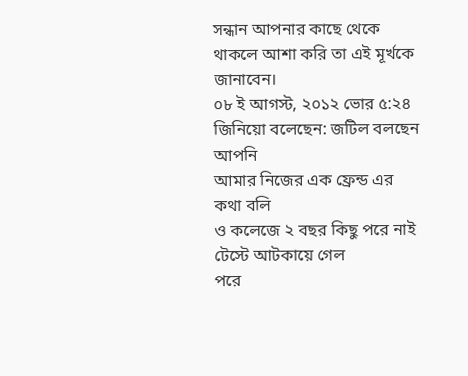সন্ধান আপনার কাছে থেকে থাকলে আশা করি তা এই মূর্খকে জানাবেন।
০৮ ই আগস্ট, ২০১২ ভোর ৫:২৪
জিনিয়ো বলেছেন: জটিল বলছেন আপনি
আমার নিজের এক ফ্রেন্ড এর কথা বলি
ও কলেজে ২ বছর কিছু পরে নাই
টেস্টে আটকায়ে গেল
পরে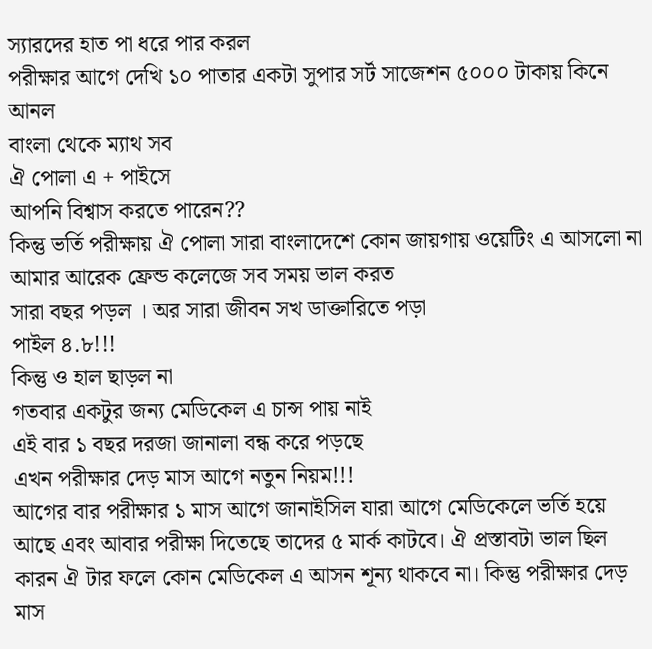স্যারদের হাত পা ধরে পার করল
পরীক্ষার আগে দেখি ১০ পাতার একটা সুপার সর্ট সাজেশন ৫০০০ টাকায় কিনে আনল
বাংলা থেকে ম্যাথ সব
ঐ পোলা এ + পাইসে
আপনি বিশ্বাস করতে পারেন??
কিন্তু ভর্তি পরীক্ষায় ঐ পোলা সারা বাংলাদেশে কোন জায়গায় ওয়েটিং এ আসলো না
আমার আরেক ফ্রেন্ড কলেজে সব সময় ভাল করত
সারা বছর পড়ল । অর সারা জীবন সখ ডাক্তারিতে পড়া
পাইল ৪.৮!!!
কিন্তু ও হাল ছাড়ল না
গতবার একটুর জন্য মেডিকেল এ চান্স পায় নাই
এই বার ১ বছর দরজা জানালা বন্ধ করে পড়ছে
এখন পরীক্ষার দেড় মাস আগে নতুন নিয়ম!!!
আগের বার পরীক্ষার ১ মাস আগে জানাইসিল যারা আগে মেডিকেলে ভর্তি হয়ে আছে এবং আবার পরীক্ষা দিতেছে তাদের ৫ মার্ক কাটবে। ঐ প্রস্তাবটা ভাল ছিল কারন ঐ টার ফলে কোন মেডিকেল এ আসন শূন্য থাকবে না। কিন্তু পরীক্ষার দেড় মাস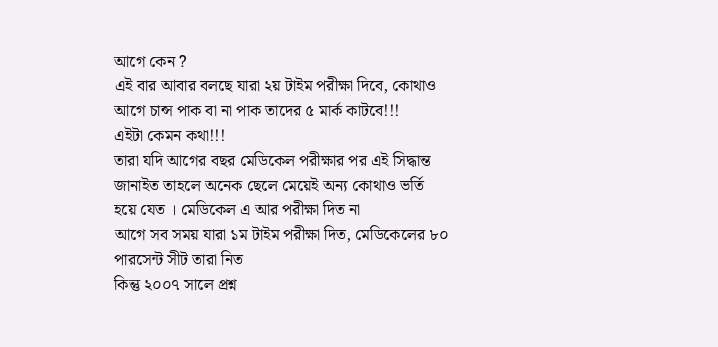আগে কেন ?
এই বার আবার বলছে যারা ২য় টাইম পরীক্ষা দিবে, কোথাও আগে চান্স পাক বা না পাক তাদের ৫ মার্ক কাটবে!!!
এইটা কেমন কথা!!!
তারা যদি আগের বছর মেডিকেল পরীক্ষার পর এই সিদ্ধান্ত জানাইত তাহলে অনেক ছেলে মেয়েই অন্য কোথাও ভর্তি হয়ে যেত । মেডিকেল এ আর পরীক্ষা দিত না
আগে সব সময় যারা ১ম টাইম পরীক্ষা দিত, মেডিকেলের ৮০ পারসেন্ট সীট তারা নিত
কিন্তু ২০০৭ সালে প্রশ্ন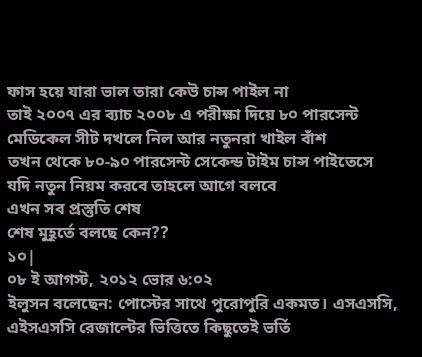ফাস হয়ে যারা ভাল তারা কেউ চান্স পাইল না
তাই ২০০৭ এর ব্যাচ ২০০৮ এ পরীক্ষা দিয়ে ৮০ পারসেন্ট মেডিকেল সীট দখলে নিল আর নতুনরা খাইল বাঁশ
তখন থেকে ৮০-৯০ পারসেন্ট সেকেন্ড টাইম চান্স পাইতেসে
যদি নতুন নিয়ম করবে তাহলে আগে বলবে
এখন সব প্রস্তুতি শেষ
শেষ মুহূর্তে বলছে কেন??
১০|
০৮ ই আগস্ট, ২০১২ ভোর ৬:০২
ইলুসন বলেছেন: পোস্টের সাথে পুরোপুরি একমত। এসএসসি, এইসএসসি রেজাল্টের ভিত্তিতে কিছুতেই ভর্তি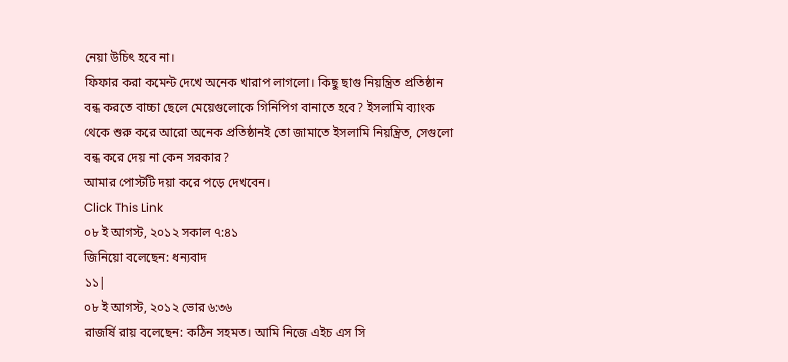নেয়া উচিৎ হবে না।
ফিফার করা কমেন্ট দেখে অনেক খারাপ লাগলো। কিছু ছাগু নিয়ন্ত্রিত প্রতিষ্ঠান বন্ধ করতে বাচ্চা ছেলে মেয়েগুলোকে গিনিপিগ বানাতে হবে? ইসলামি ব্যাংক থেকে শুরু করে আরো অনেক প্রতিষ্ঠানই তো জামাতে ইসলামি নিয়ন্ত্রিত, সেগুলো বন্ধ করে দেয় না কেন সরকার?
আমার পোস্টটি দয়া করে পড়ে দেখবেন।
Click This Link
০৮ ই আগস্ট, ২০১২ সকাল ৭:৪১
জিনিয়ো বলেছেন: ধন্যবাদ
১১|
০৮ ই আগস্ট, ২০১২ ভোর ৬:৩৬
রাজর্ষি রায় বলেছেন: কঠিন সহমত। আমি নিজে এইচ এস সি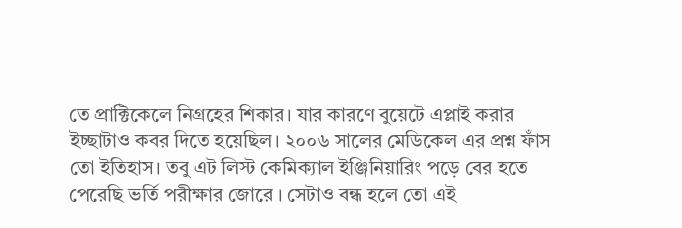তে প্রাক্টিকেলে নিগ্রহের শিকার। যার কারণে বুয়েটে এপ্লাই করার ইচ্ছাটাও কবর দিতে হয়েছিল। ২০০৬ সালের মেডিকেল এর প্রশ্ন ফাঁস তো ইতিহাস। তবু এট লিস্ট কেমিক্যাল ইঞ্জিনিয়ারিং পড়ে বের হতে পেরেছি ভর্তি পরীক্ষার জোরে । সেটাও বন্ধ হলে তো এই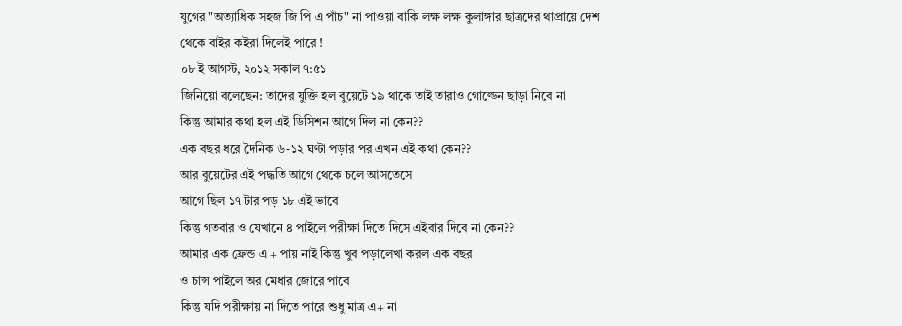যুগের "অত্যাধিক সহজ জি পি এ পাঁচ" না পাওয়া বাকি লক্ষ লক্ষ কুলাঙ্গার ছাত্রদের থাপ্রায়ে দেশ থেকে বাইর কইরা দিলেই পারে !
০৮ ই আগস্ট, ২০১২ সকাল ৭:৫১
জিনিয়ো বলেছেন: তাদের যুক্তি হল বুয়েটে ১৯ থাকে তাই তারাও গোল্ডেন ছাড়া নিবে না
কিন্তু আমার কথা হল এই ডিসিশন আগে দিল না কেন??
এক বছর ধরে দৈনিক ৬-১২ ঘণ্টা পড়ার পর এখন এই কথা কেন??
আর বুয়েটের এই পদ্ধতি আগে থেকে চলে আসতেসে
আগে ছিল ১৭ টার পড় ১৮ এই ভাবে
কিন্তু গতবার ও যেখানে ৪ পাইলে পরীক্ষা দিতে দিসে এইবার দিবে না কেন??
আমার এক ফ্রেন্ড এ + পায় নাই কিন্তু খুব পড়ালেখা করল এক বছর
ও চান্স পাইলে অর মেধার জোরে পাবে
কিন্তু যদি পরীক্ষায় না দিতে পারে শুধু মাত্র এ+ না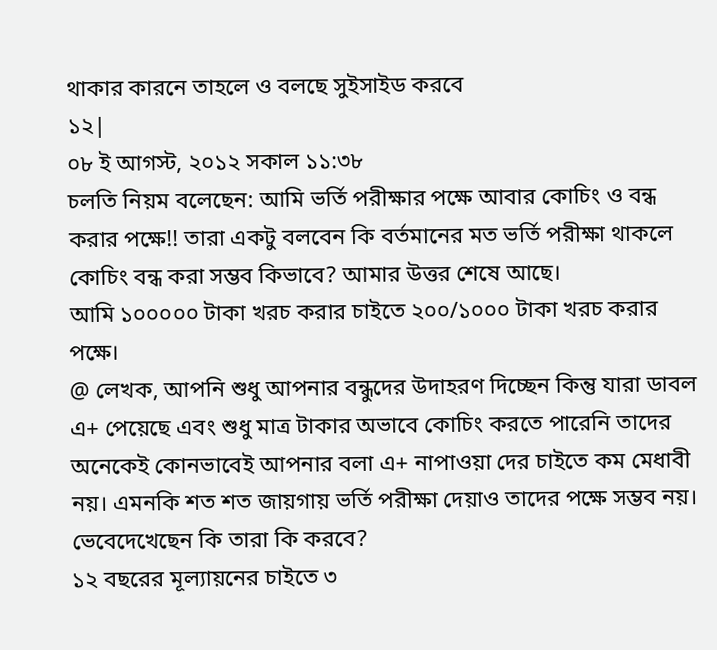থাকার কারনে তাহলে ও বলছে সুইসাইড করবে
১২|
০৮ ই আগস্ট, ২০১২ সকাল ১১:৩৮
চলতি নিয়ম বলেছেন: আমি ভর্তি পরীক্ষার পক্ষে আবার কোচিং ও বন্ধ করার পক্ষে!! তারা একটু বলবেন কি বর্তমানের মত ভর্তি পরীক্ষা থাকলে কোচিং বন্ধ করা সম্ভব কিভাবে? আমার উত্তর শেষে আছে।
আমি ১০০০০০ টাকা খরচ করার চাইতে ২০০/১০০০ টাকা খরচ করার পক্ষে।
@ লেখক, আপনি শুধু আপনার বন্ধুদের উদাহরণ দিচ্ছেন কিন্তু যারা ডাবল এ+ পেয়েছে এবং শুধু মাত্র টাকার অভাবে কোচিং করতে পারেনি তাদের অনেকেই কোনভাবেই আপনার বলা এ+ নাপাওয়া দের চাইতে কম মেধাবী নয়। এমনকি শত শত জায়গায় ভর্তি পরীক্ষা দেয়াও তাদের পক্ষে সম্ভব নয়। ভেবেদেখেছেন কি তারা কি করবে?
১২ বছরের মূল্যায়নের চাইতে ৩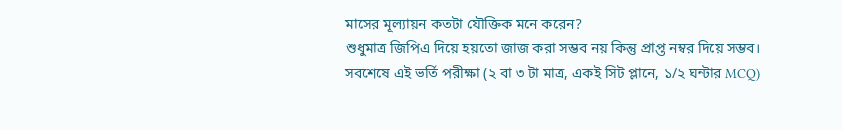মাসের মূল্যায়ন কতটা যৌক্তিক মনে করেন?
শুধুমাত্র জিপিএ দিয়ে হয়তো জাজ করা সম্ভব নয় কিন্তু প্রাপ্ত নম্বর দিয়ে সম্ভব।
সবশেষে এই ভর্তি পরীক্ষা (২ বা ৩ টা মাত্র, একই সিট প্লানে, ১/২ ঘন্টার MCQ)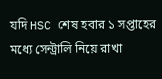যদি HSC শেষ হবার ১ সপ্তাহের মধ্যে সেন্ট্রালি নিয়ে রাখা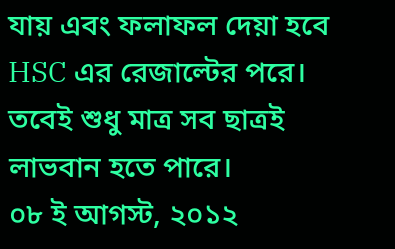যায় এবং ফলাফল দেয়া হবে HSC এর রেজাল্টের পরে। তবেই শুধু মাত্র সব ছাত্রই লাভবান হতে পারে।
০৮ ই আগস্ট, ২০১২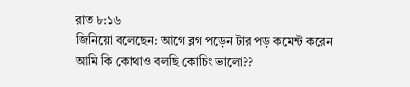রাত ৮:১৬
জিনিয়ো বলেছেন: আগে ব্লগ পড়েন টার পড় কমেন্ট করেন
আমি কি কোথাও বলছি কোচিং ভালো??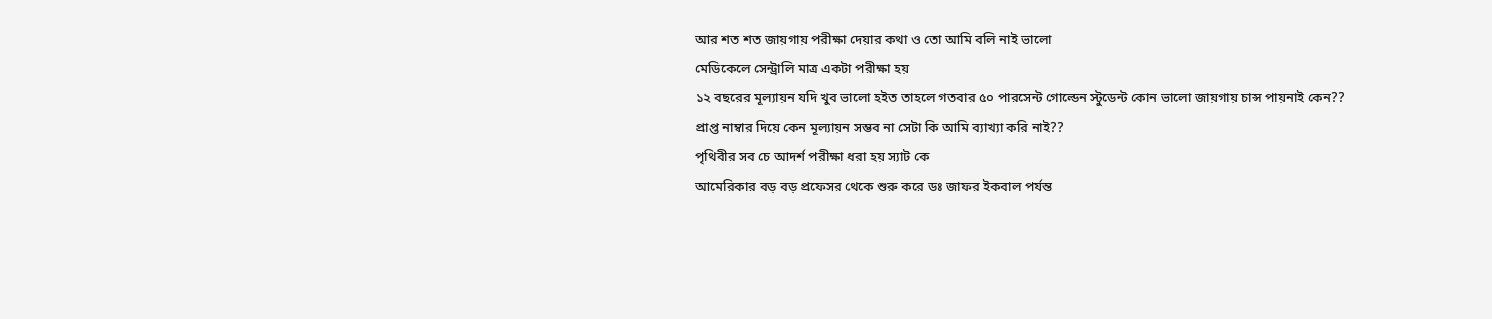আর শত শত জায়গায় পরীক্ষা দেয়ার কথা ও তো আমি বলি নাই ভালো
মেডিকেলে সেন্ট্রালি মাত্র একটা পরীক্ষা হয়
১২ বছরের মূল্যায়ন যদি খুব ভালো হইত তাহলে গতবার ৫০ পারসেন্ট গোল্ডেন স্টুডেন্ট কোন ভালো জায়গায় চান্স পায়নাই কেন??
প্রাপ্ত নাম্বার দিয়ে কেন মূল্যায়ন সম্ভব না সেটা কি আমি ব্যাখ্যা করি নাই??
পৃথিবীর সব চে আদর্শ পরীক্ষা ধরা হয় স্যাট কে
আমেরিকার বড় বড় প্রফেসর থেকে শুরু করে ডঃ জাফর ইকবাল পর্যন্ত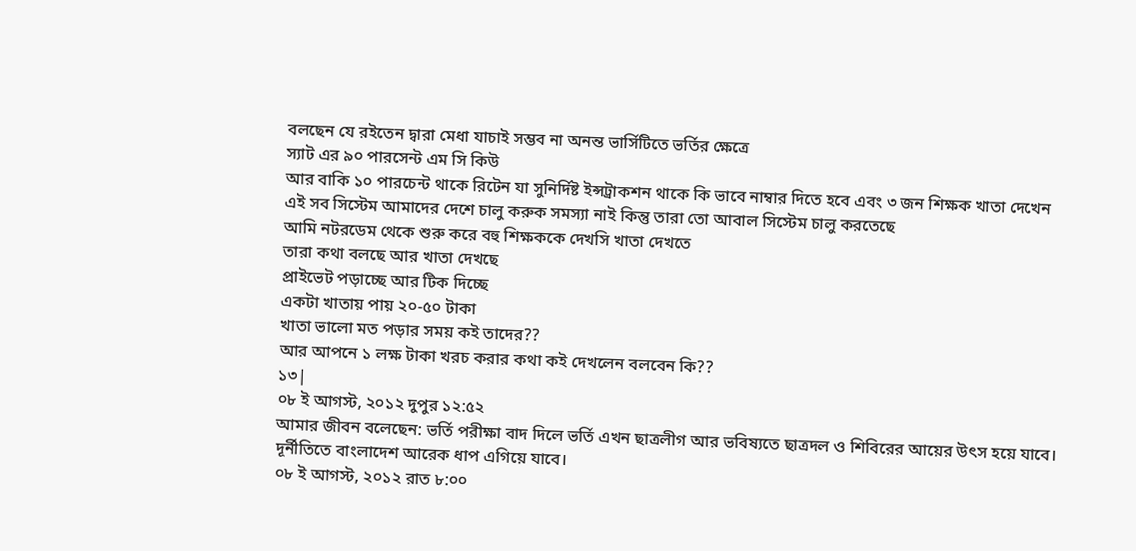বলছেন যে রইতেন দ্বারা মেধা যাচাই সম্ভব না অনন্ত ভার্সিটিতে ভর্তির ক্ষেত্রে
স্যাট এর ৯০ পারসেন্ট এম সি কিউ
আর বাকি ১০ পারচেন্ট থাকে রিটেন যা সুনির্দিষ্ট ইন্সট্রাকশন থাকে কি ভাবে নাম্বার দিতে হবে এবং ৩ জন শিক্ষক খাতা দেখেন
এই সব সিস্টেম আমাদের দেশে চালু করুক সমস্যা নাই কিন্তু তারা তো আবাল সিস্টেম চালু করতেছে
আমি নটরডেম থেকে শুরু করে বহু শিক্ষককে দেখসি খাতা দেখতে
তারা কথা বলছে আর খাতা দেখছে
প্রাইভেট পড়াচ্ছে আর টিক দিচ্ছে
একটা খাতায় পায় ২০-৫০ টাকা
খাতা ভালো মত পড়ার সময় কই তাদের??
আর আপনে ১ লক্ষ টাকা খরচ করার কথা কই দেখলেন বলবেন কি??
১৩|
০৮ ই আগস্ট, ২০১২ দুপুর ১২:৫২
আমার জীবন বলেছেন: ভর্তি পরীক্ষা বাদ দিলে ভর্তি এখন ছাত্রলীগ আর ভবিষ্যতে ছাত্রদল ও শিবিরের আয়ের উৎস হয়ে যাবে। দূর্নীতিতে বাংলাদেশ আরেক ধাপ এগিয়ে যাবে।
০৮ ই আগস্ট, ২০১২ রাত ৮:০০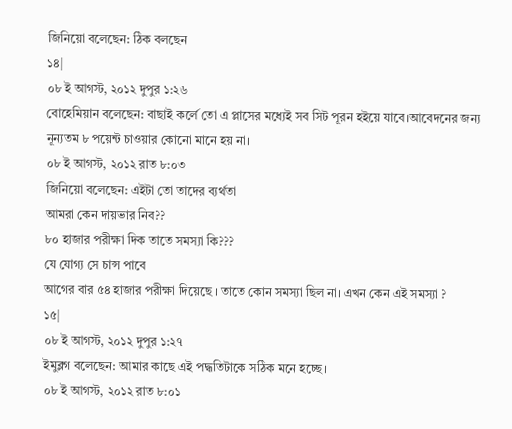জিনিয়ো বলেছেন: ঠিক বলছেন
১৪|
০৮ ই আগস্ট, ২০১২ দুপুর ১:২৬
বোহেমিয়ান বলেছেন: বাছাই কর্লে তো এ প্লাসের মধ্যেই সব সিট পূরন হইয়ে যাবে।আবেদনের জন্য নূন্যতম ৮ পয়েন্ট চাওয়ার কোনো মানে হয় না।
০৮ ই আগস্ট, ২০১২ রাত ৮:০৩
জিনিয়ো বলেছেন: এইটা তো তাদের ব্যর্থতা
আমরা কেন দায়ভার নিব??
৮০ হাজার পরীক্ষা দিক তাতে সমস্যা কি???
যে যোগ্য সে চান্স পাবে
আগের বার ৫৪ হাজার পরীক্ষা দিয়েছে । তাতে কোন সমস্যা ছিল না। এখন কেন এই সমস্যা ?
১৫|
০৮ ই আগস্ট, ২০১২ দুপুর ১:২৭
ইমুব্লগ বলেছেন: আমার কাছে এই পদ্ধতিটাকে সঠিক মনে হচ্ছে।
০৮ ই আগস্ট, ২০১২ রাত ৮:০১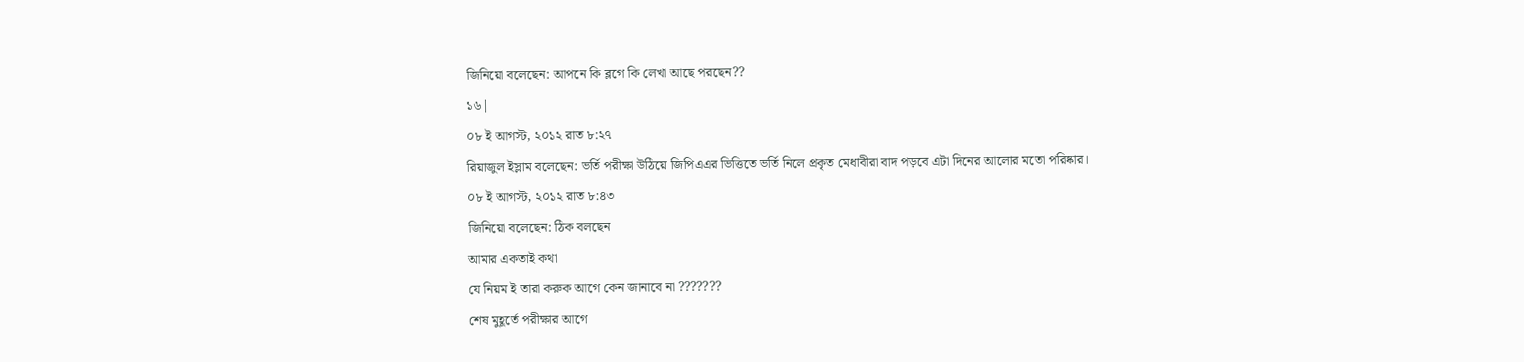জিনিয়ো বলেছেন: আপনে কি ব্লগে কি লেখা আছে পরছেন??
১৬|
০৮ ই আগস্ট, ২০১২ রাত ৮:২৭
রিয়াজুল ইস্লাম বলেছেন: ভর্তি পরীক্ষা উঠিয়ে জিপিএএর ভিত্তিতে ভর্তি নিলে প্রকৃত মেধাবীরা বাদ পড়বে এটা দিনের আলোর মতো পরিষ্কার।
০৮ ই আগস্ট, ২০১২ রাত ৮:৪৩
জিনিয়ো বলেছেন: ঠিক বলছেন
আমার একতাই কথা
যে নিয়ম ই তারা করুক আগে কেন জানাবে না ???????
শেষ মুহূর্তে পরীক্ষার আগে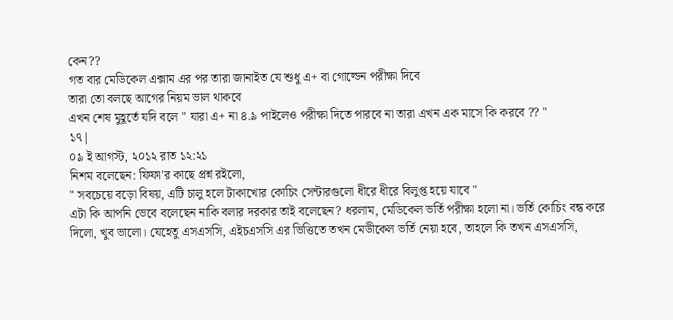কেন??
গত বার মেডিকেল এক্সাম এর পর তারা জানাইত যে শুধু এ+ বা গোল্ডেন পরীক্ষা দিবে
তারা তো বলছে আগের নিয়ম ভাল থাকবে
এখন শেষ মুহূর্তে যদি বলে " যারা এ+ না ৪.৯ পাইলেও পরীক্ষা দিতে পারবে না তারা এখন এক মাসে কি করবে ?? "
১৭|
০৯ ই আগস্ট, ২০১২ রাত ১২:২১
নিশম বলেছেন: ফিফা'র কাছে প্রশ্ন রইলো,
" সবচেয়ে বড়ো বিষয়, এটি চালু হলে টাকাখোর কোচিং সেন্টারগুলো ধীরে ধীরে বিলুপ্ত হয়ে যাবে "
এটা কি আপনি ভেবে বলেছেন নাকি বলার দরকার তাই বলেছেন? ধরলাম, মেডিকেল ভর্তি পরীক্ষা হলো না। ভর্তি কোচিং বন্ধ করে দিলো, খুব ভালো। যেহেতু এসএসসি, এইচএসসি এর ভিত্তিতে তখন মেডীকেল ভর্তি নেয়া হবে, তাহলে কি তখন এসএসসি,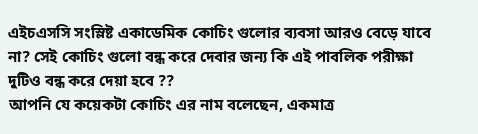এইচএসসি সংস্লিষ্ট একাডেমিক কোচিং গুলোর ব্যবসা আরও বেড়ে যাবে না? সেই কোচিং গুলো বন্ধ করে দেবার জন্য কি এই পাবলিক পরীক্ষা দুটিও বন্ধ করে দেয়া হবে ??
আপনি যে কয়েকটা কোচিং এর নাম বলেছেন, একমাত্র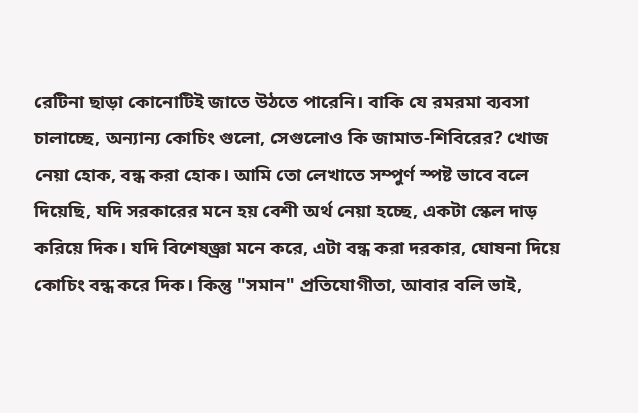রেটিনা ছাড়া কোনোটিই জাতে উঠতে পারেনি। বাকি যে রমরমা ব্যবসা চালাচ্ছে, অন্যান্য কোচিং গুলো, সেগুলোও কি জামাত-শিবিরের? খোজ নেয়া হোক, বন্ধ করা হোক। আমি তো লেখাতে সম্পুর্ণ স্পষ্ট ভাবে বলে দিয়েছি, যদি সরকারের মনে হয় বেশী অর্থ নেয়া হচ্ছে, একটা স্কেল দাড় করিয়ে দিক। যদি বিশেষজ্ঞ্রা মনে করে, এটা বন্ধ করা দরকার, ঘোষনা দিয়ে কোচিং বন্ধ করে দিক। কিন্তু "সমান" প্রতিযোগীতা, আবার বলি ভাই,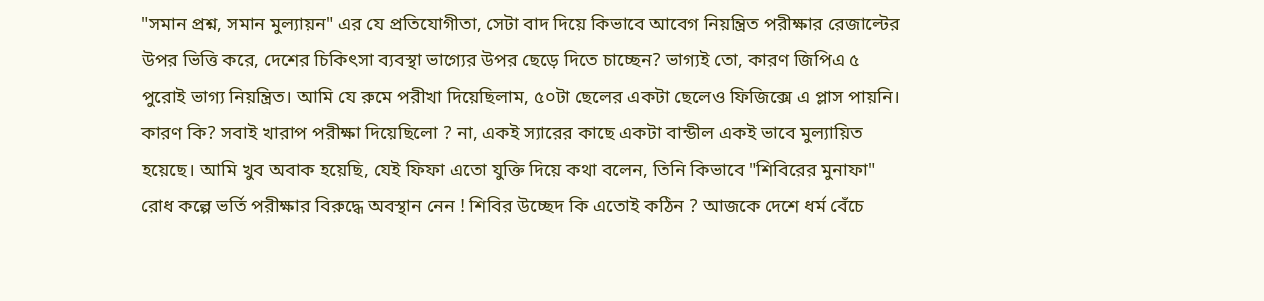"সমান প্রশ্ন, সমান মুল্যায়ন" এর যে প্রতিযোগীতা, সেটা বাদ দিয়ে কিভাবে আবেগ নিয়ন্ত্রিত পরীক্ষার রেজাল্টের উপর ভিত্তি করে, দেশের চিকিৎসা ব্যবস্থা ভাগ্যের উপর ছেড়ে দিতে চাচ্ছেন? ভাগ্যই তো, কারণ জিপিএ ৫ পুরোই ভাগ্য নিয়ন্ত্রিত। আমি যে রুমে পরীখা দিয়েছিলাম, ৫০টা ছেলের একটা ছেলেও ফিজিক্সে এ প্লাস পায়নি। কারণ কি? সবাই খারাপ পরীক্ষা দিয়েছিলো ? না, একই স্যারের কাছে একটা বান্ডীল একই ভাবে মুল্যায়িত হয়েছে। আমি খুব অবাক হয়েছি, যেই ফিফা এতো যুক্তি দিয়ে কথা বলেন, তিনি কিভাবে "শিবিরের মুনাফা" রোধ কল্পে ভর্তি পরীক্ষার বিরুদ্ধে অবস্থান নেন ! শিবির উচ্ছেদ কি এতোই কঠিন ? আজকে দেশে ধর্ম বেঁচে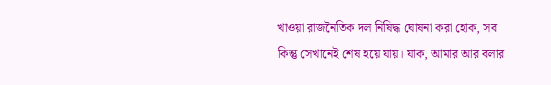খাওয়া রাজনৈতিক দল নিষিদ্ধ ঘোষনা করা হোক, সব কিন্তু সেখানেই শেষ হয়ে যায়। যাক, আমার আর বলার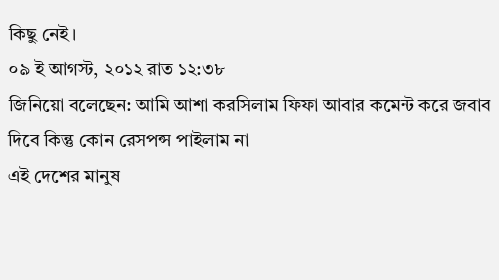কিছু নেই।
০৯ ই আগস্ট, ২০১২ রাত ১২:৩৮
জিনিয়ো বলেছেন: আমি আশা করসিলাম ফিফা আবার কমেন্ট করে জবাব দিবে কিন্তু কোন রেসপন্স পাইলাম না
এই দেশের মানুষ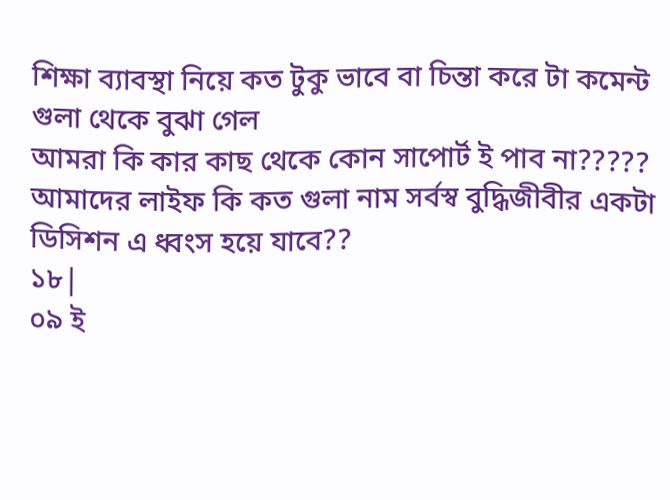শিক্ষা ব্যাবস্থা নিয়ে কত টুকু ভাবে বা চিন্তা করে টা কমেন্ট গুলা থেকে বুঝা গেল
আমরা কি কার কাছ থেকে কোন সাপোর্ট ই পাব না?????
আমাদের লাইফ কি কত গুলা নাম সর্বস্ব বুদ্ধিজীবীর একটা ডিসিশন এ ধ্বংস হয়ে যাবে??
১৮|
০৯ ই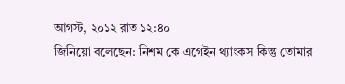আগস্ট, ২০১২ রাত ১২:৪০
জিনিয়ো বলেছেন: নিশম কে এগেইন থ্যাংকস কিন্তু তোমার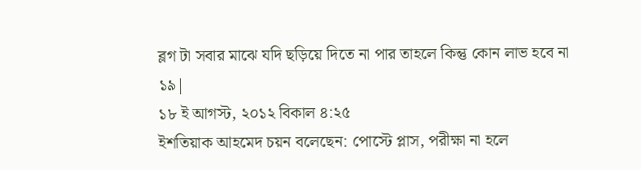ব্লগ টা সবার মাঝে যদি ছড়িয়ে দিতে না পার তাহলে কিন্তু কোন লাভ হবে না
১৯|
১৮ ই আগস্ট, ২০১২ বিকাল ৪:২৫
ইশতিয়াক আহমেদ চয়ন বলেছেন: পোস্টে প্লাস, পরীক্ষা না হলে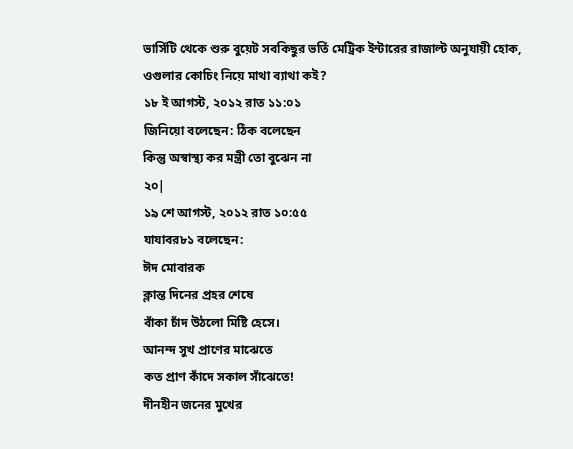ভার্সিটি থেকে শুরু বুয়েট সবকিছুর ভর্তি মেট্রিক ইন্টারের রাজাল্ট অনুযায়ী হোক, ওগুলার কোচিং নিয়ে মাথা ব্যাথা কই?
১৮ ই আগস্ট, ২০১২ রাত ১১:০১
জিনিয়ো বলেছেন: ঠিক বলেছেন
কিন্তু অস্বাস্থ্য কর মন্ত্রী তো বুঝেন না
২০|
১৯ শে আগস্ট, ২০১২ রাত ১০:৫৫
যাযাবর৮১ বলেছেন:
ঈদ মোবারক
ক্লান্ত দিনের প্রহর শেষে
বাঁকা চাঁদ উঠলো মিষ্টি হেসে।
আনন্দ সুখ প্রাণের মাঝেতে
কত প্রাণ কাঁদে সকাল সাঁঝেতে!
দীনহীন জনের মুখের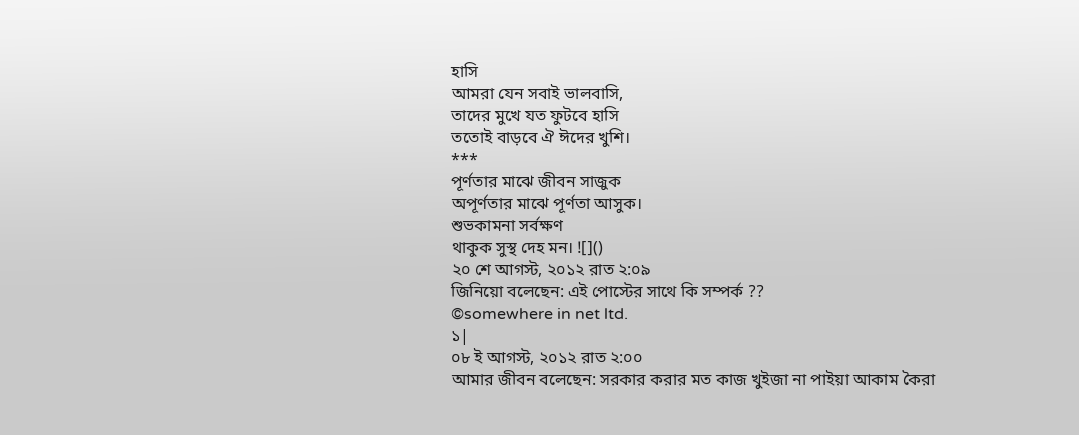হাসি
আমরা যেন সবাই ভালবাসি,
তাদের মুখে যত ফুটবে হাসি
ততোই বাড়বে ঐ ঈদের খুশি।
***
পূর্ণতার মাঝে জীবন সাজুক
অপূর্ণতার মাঝে পূর্ণতা আসুক।
শুভকামনা সর্বক্ষণ
থাকুক সুস্থ দেহ মন। ![]()
২০ শে আগস্ট, ২০১২ রাত ২:০৯
জিনিয়ো বলেছেন: এই পোস্টের সাথে কি সম্পর্ক ??
©somewhere in net ltd.
১|
০৮ ই আগস্ট, ২০১২ রাত ২:০০
আমার জীবন বলেছেন: সরকার করার মত কাজ খুইজা না পাইয়া আকাম কৈরা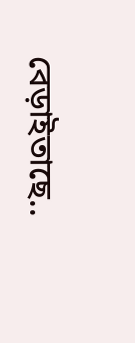বেড়াইতাছে..